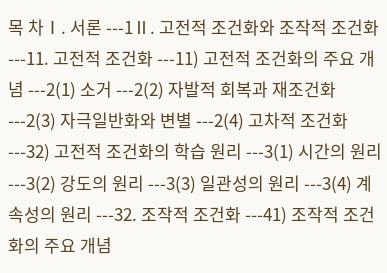목 차Ⅰ. 서론 ---1Ⅱ. 고전적 조건화와 조작적 조건화 ---11. 고전적 조건화 ---11) 고전적 조건화의 주요 개념 ---2(1) 소거 ---2(2) 자발적 회복과 재조건화 ---2(3) 자극일반화와 변별 ---2(4) 고차적 조건화 ---32) 고전적 조건화의 학습 원리 ---3(1) 시간의 원리 ---3(2) 강도의 원리 ---3(3) 일관성의 원리 ---3(4) 계속성의 원리 ---32. 조작적 조건화 ---41) 조작적 조건화의 주요 개념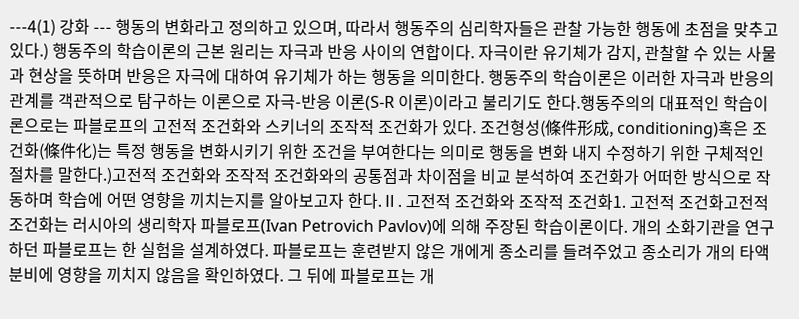---4(1) 강화 --- 행동의 변화라고 정의하고 있으며, 따라서 행동주의 심리학자들은 관찰 가능한 행동에 초점을 맞추고 있다.) 행동주의 학습이론의 근본 원리는 자극과 반응 사이의 연합이다. 자극이란 유기체가 감지, 관찰할 수 있는 사물과 현상을 뜻하며 반응은 자극에 대하여 유기체가 하는 행동을 의미한다. 행동주의 학습이론은 이러한 자극과 반응의 관계를 객관적으로 탐구하는 이론으로 자극-반응 이론(S-R 이론)이라고 불리기도 한다.행동주의의 대표적인 학습이론으로는 파블로프의 고전적 조건화와 스키너의 조작적 조건화가 있다. 조건형성(條件形成, conditioning)혹은 조건화(條件化)는 특정 행동을 변화시키기 위한 조건을 부여한다는 의미로 행동을 변화 내지 수정하기 위한 구체적인 절차를 말한다.)고전적 조건화와 조작적 조건화와의 공통점과 차이점을 비교 분석하여 조건화가 어떠한 방식으로 작동하며 학습에 어떤 영향을 끼치는지를 알아보고자 한다.Ⅱ. 고전적 조건화와 조작적 조건화1. 고전적 조건화고전적 조건화는 러시아의 생리학자 파블로프(Ivan Petrovich Pavlov)에 의해 주장된 학습이론이다. 개의 소화기관을 연구하던 파블로프는 한 실험을 설계하였다. 파블로프는 훈련받지 않은 개에게 종소리를 들려주었고 종소리가 개의 타액 분비에 영향을 끼치지 않음을 확인하였다. 그 뒤에 파블로프는 개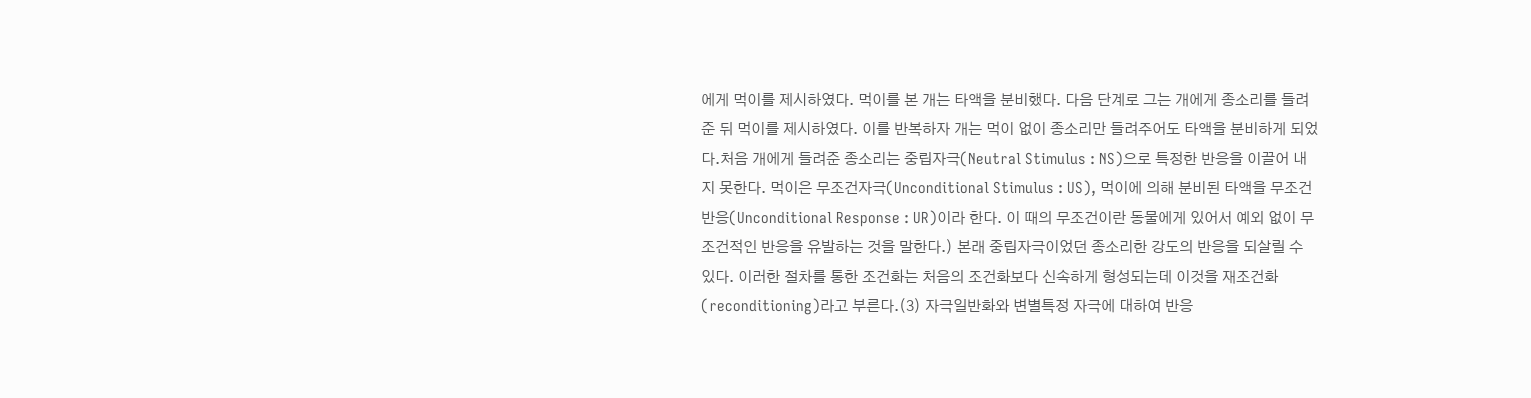에게 먹이를 제시하였다. 먹이를 본 개는 타액을 분비했다. 다음 단계로 그는 개에게 종소리를 들려준 뒤 먹이를 제시하였다. 이를 반복하자 개는 먹이 없이 종소리만 들려주어도 타액을 분비하게 되었다.처음 개에게 들려준 종소리는 중립자극(Neutral Stimulus : NS)으로 특정한 반응을 이끌어 내지 못한다. 먹이은 무조건자극(Unconditional Stimulus : US), 먹이에 의해 분비된 타액을 무조건반응(Unconditional Response : UR)이라 한다. 이 때의 무조건이란 동물에게 있어서 예외 없이 무조건적인 반응을 유발하는 것을 말한다.) 본래 중립자극이었던 종소리한 강도의 반응을 되살릴 수 있다. 이러한 절차를 통한 조건화는 처음의 조건화보다 신속하게 형성되는데 이것을 재조건화(reconditioning)라고 부른다.(3) 자극일반화와 변별특정 자극에 대하여 반응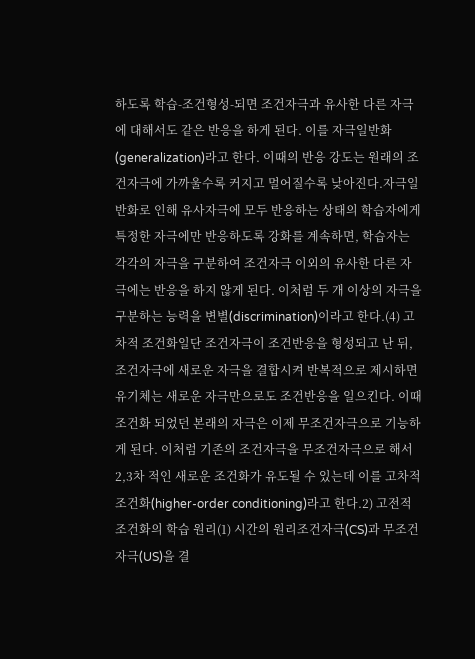하도록 학습-조건형성-되면 조건자극과 유사한 다른 자극에 대해서도 같은 반응을 하게 된다. 이를 자극일반화(generalization)라고 한다. 이때의 반응 강도는 원래의 조건자극에 가까울수록 커지고 멀어질수록 낮아진다.자극일반화로 인해 유사자극에 모두 반응하는 상태의 학습자에게 특정한 자극에만 반응하도록 강화를 계속하면, 학습자는 각각의 자극을 구분하여 조건자극 이외의 유사한 다른 자극에는 반응을 하지 않게 된다. 이처럼 두 개 이상의 자극을 구분하는 능력을 변별(discrimination)이라고 한다.(4) 고차적 조건화일단 조건자극이 조건반응을 형성되고 난 뒤, 조건자극에 새로운 자극을 결합시켜 반복적으로 제시하면 유기체는 새로운 자극만으로도 조건반응을 일으킨다. 이때 조건화 되었던 본래의 자극은 이제 무조건자극으로 기능하게 된다. 이처럼 기존의 조건자극을 무조건자극으로 해서 2,3차 적인 새로운 조건화가 유도될 수 있는데 이를 고차적 조건화(higher-order conditioning)라고 한다.2) 고전적 조건화의 학습 원리(1) 시간의 원리조건자극(CS)과 무조건자극(US)을 결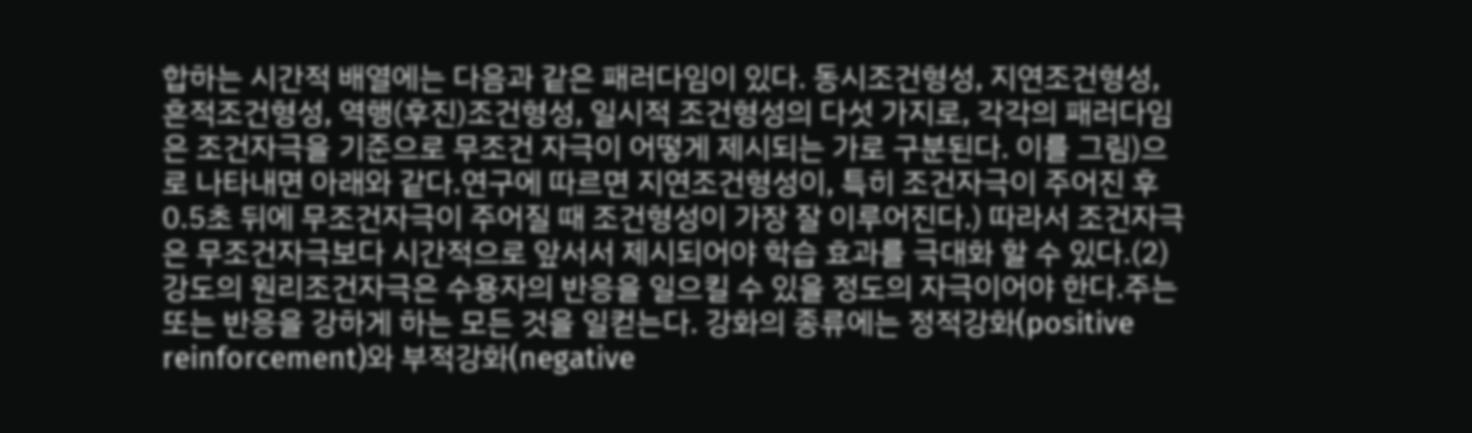합하는 시간적 배열에는 다음과 같은 패러다임이 있다. 동시조건형성, 지연조건형성, 흔적조건형성, 역행(후진)조건형성, 일시적 조건형성의 다섯 가지로, 각각의 패러다임은 조건자극을 기준으로 무조건 자극이 어떻게 제시되는 가로 구분된다. 이를 그림)으로 나타내면 아래와 같다.연구에 따르면 지연조건형성이, 특히 조건자극이 주어진 후 0.5초 뒤에 무조건자극이 주어질 때 조건형성이 가장 잘 이루어진다.) 따라서 조건자극은 무조건자극보다 시간적으로 앞서서 제시되어야 학습 효과를 극대화 할 수 있다.(2) 강도의 원리조건자극은 수용자의 반응을 일으킬 수 있을 정도의 자극이어야 한다.주는 또는 반응을 강하게 하는 모든 것을 일컫는다. 강화의 종류에는 정적강화(positive reinforcement)와 부적강화(negative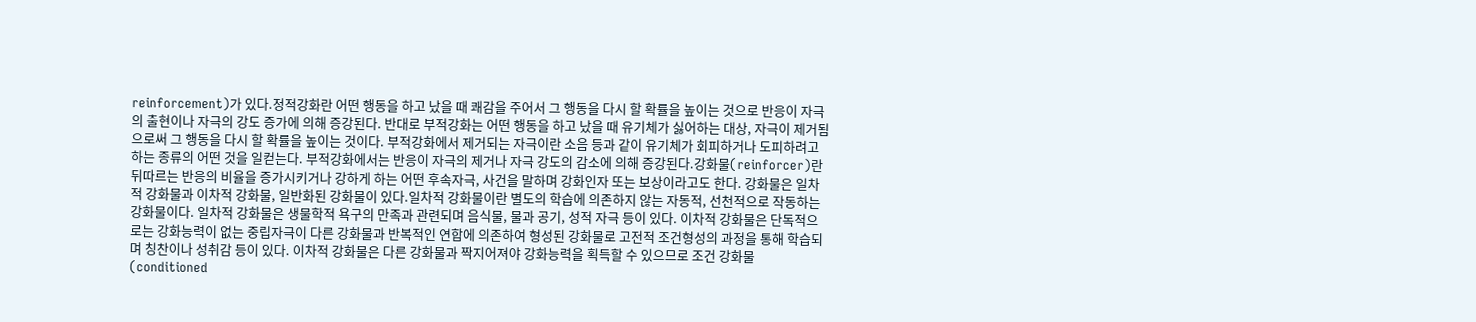reinforcement)가 있다.정적강화란 어떤 행동을 하고 났을 때 쾌감을 주어서 그 행동을 다시 할 확률을 높이는 것으로 반응이 자극의 출현이나 자극의 강도 증가에 의해 증강된다. 반대로 부적강화는 어떤 행동을 하고 났을 때 유기체가 싫어하는 대상, 자극이 제거됨으로써 그 행동을 다시 할 확률을 높이는 것이다. 부적강화에서 제거되는 자극이란 소음 등과 같이 유기체가 회피하거나 도피하려고 하는 종류의 어떤 것을 일컫는다. 부적강화에서는 반응이 자극의 제거나 자극 강도의 감소에 의해 증강된다.강화물(reinforcer)란 뒤따르는 반응의 비율을 증가시키거나 강하게 하는 어떤 후속자극, 사건을 말하며 강화인자 또는 보상이라고도 한다. 강화물은 일차적 강화물과 이차적 강화물, 일반화된 강화물이 있다.일차적 강화물이란 별도의 학습에 의존하지 않는 자동적, 선천적으로 작동하는 강화물이다. 일차적 강화물은 생물학적 욕구의 만족과 관련되며 음식물, 물과 공기, 성적 자극 등이 있다. 이차적 강화물은 단독적으로는 강화능력이 없는 중립자극이 다른 강화물과 반복적인 연합에 의존하여 형성된 강화물로 고전적 조건형성의 과정을 통해 학습되며 칭찬이나 성취감 등이 있다. 이차적 강화물은 다른 강화물과 짝지어져야 강화능력을 획득할 수 있으므로 조건 강화물(conditioned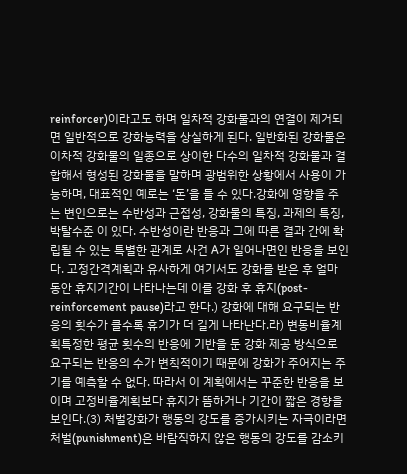reinforcer)이라고도 하며 일차적 강화물과의 연결이 제거되면 일반적으로 강화능력을 상실하게 된다. 일반화된 강화물은 이차적 강화물의 일종으로 상이한 다수의 일차적 강화물과 결합해서 형성된 강화물을 말하며 광범위한 상황에서 사용이 가능하며, 대표적인 예로는 ‘돈’을 들 수 있다.강화에 영향을 주는 변인으로는 수반성과 근접성, 강화물의 특징, 과제의 특징, 박탈수준 이 있다. 수반성이란 반응과 그에 따른 결과 간에 확립될 수 있는 특별한 관계로 사건 A가 일어나면인 반응을 보인다. 고정간격계획과 유사하게 여기서도 강화를 받은 후 얼마 동안 휴지기간이 나타나는데 이를 강화 후 휴지(post-reinforcement pause)라고 한다.) 강화에 대해 요구되는 반응의 횟수가 클수록 휴기가 더 길게 나타난다.라) 변동비율계획특정한 평균 횟수의 반응에 기반을 둔 강화 제공 방식으로 요구되는 반응의 수가 변칙적이기 때문에 강화가 주어지는 주기를 예측할 수 없다. 따라서 이 계획에서는 꾸준한 반응을 보이며 고정비율계획보다 휴지가 뜸하거나 기간이 짧은 경향을 보인다.(3) 처벌강화가 행동의 강도를 증가시키는 자극이라면 처벌(punishment)은 바람직하지 않은 행동의 강도를 감소키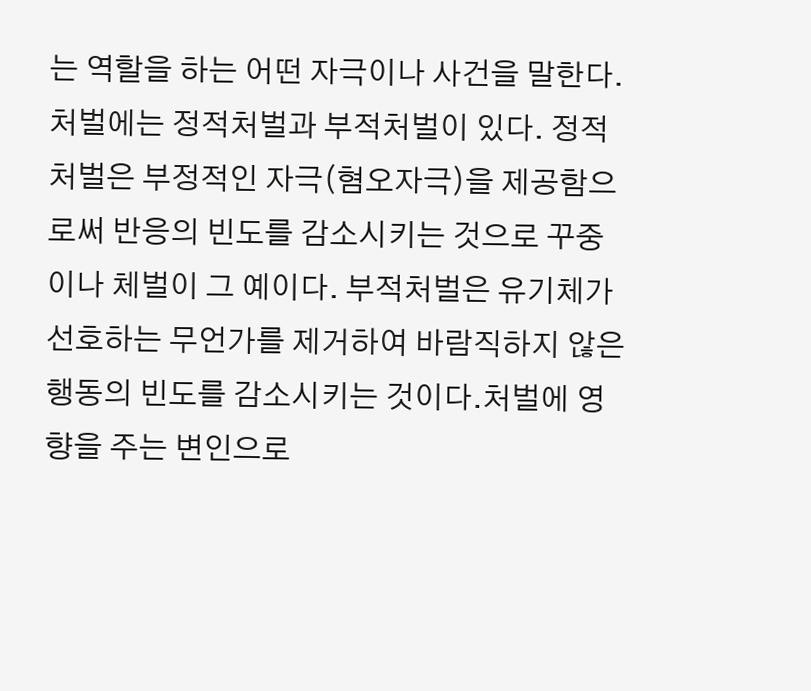는 역할을 하는 어떤 자극이나 사건을 말한다. 처벌에는 정적처벌과 부적처벌이 있다. 정적처벌은 부정적인 자극(혐오자극)을 제공함으로써 반응의 빈도를 감소시키는 것으로 꾸중이나 체벌이 그 예이다. 부적처벌은 유기체가 선호하는 무언가를 제거하여 바람직하지 않은 행동의 빈도를 감소시키는 것이다.처벌에 영향을 주는 변인으로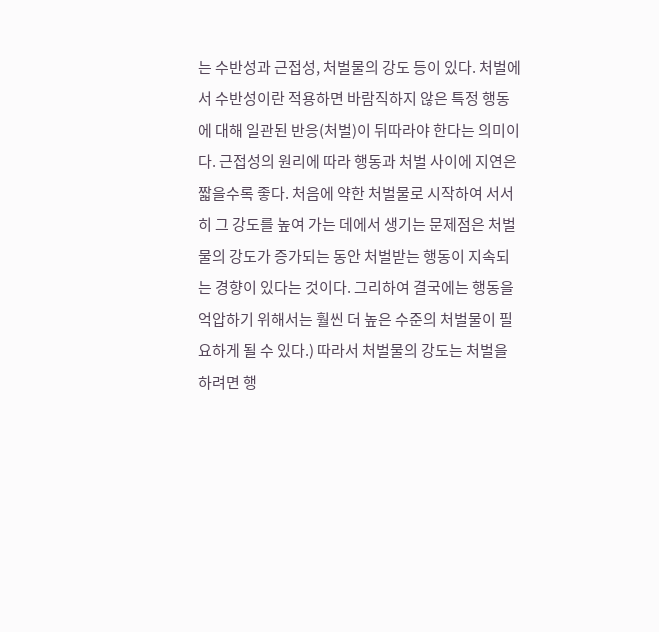는 수반성과 근접성, 처벌물의 강도 등이 있다. 처벌에서 수반성이란 적용하면 바람직하지 않은 특정 행동에 대해 일관된 반응(처벌)이 뒤따라야 한다는 의미이다. 근접성의 원리에 따라 행동과 처벌 사이에 지연은 짧을수록 좋다. 처음에 약한 처벌물로 시작하여 서서히 그 강도를 높여 가는 데에서 생기는 문제점은 처벌물의 강도가 증가되는 동안 처벌받는 행동이 지속되는 경향이 있다는 것이다. 그리하여 결국에는 행동을 억압하기 위해서는 훨씬 더 높은 수준의 처벌물이 필요하게 될 수 있다.) 따라서 처벌물의 강도는 처벌을 하려면 행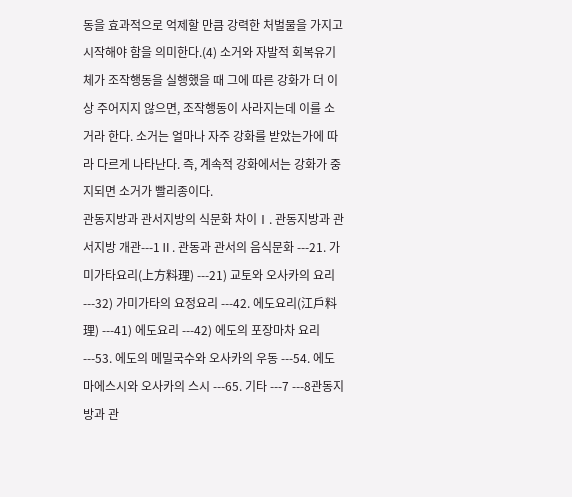동을 효과적으로 억제할 만큼 강력한 처벌물을 가지고 시작해야 함을 의미한다.(4) 소거와 자발적 회복유기체가 조작행동을 실행했을 때 그에 따른 강화가 더 이상 주어지지 않으면, 조작행동이 사라지는데 이를 소거라 한다. 소거는 얼마나 자주 강화를 받았는가에 따라 다르게 나타난다. 즉, 계속적 강화에서는 강화가 중지되면 소거가 빨리종이다.
관동지방과 관서지방의 식문화 차이Ⅰ. 관동지방과 관서지방 개관---1Ⅱ. 관동과 관서의 음식문화 ---21. 가미가타요리(上方料理) ---21) 교토와 오사카의 요리 ---32) 가미가타의 요정요리 ---42. 에도요리(江戶料理) ---41) 에도요리 ---42) 에도의 포장마차 요리 ---53. 에도의 메밀국수와 오사카의 우동 ---54. 에도마에스시와 오사카의 스시 ---65. 기타 ---7 ---8관동지방과 관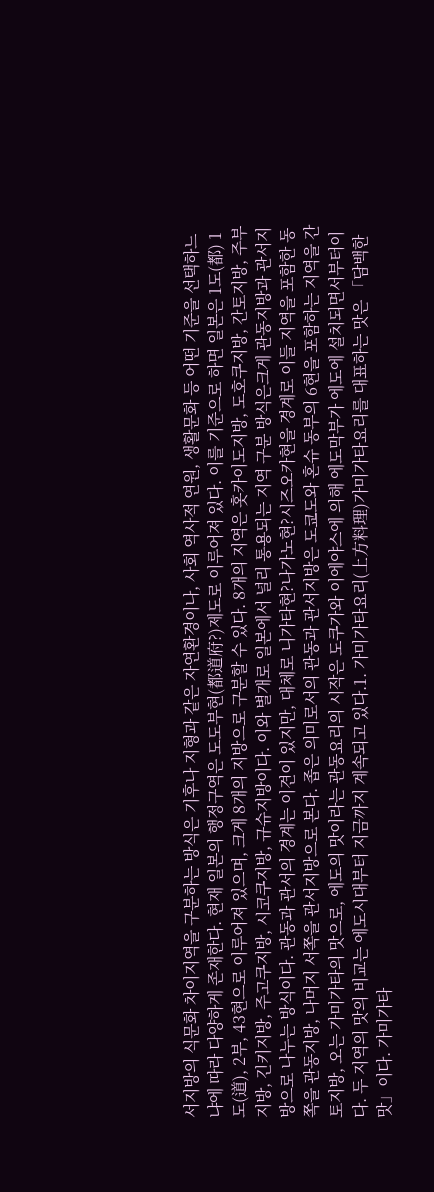서지방의 식문화 차이지역을 구분하는 방식은 기후나 지형과 같은 자연환경이나, 사회 역사적 연원, 생활문화 등 어떤 기준을 선택하느냐에 따라 다양하게 존재한다. 현재 일본의 행정구역은 도도부현(都道府?)제도로 이루어져 있다. 이를 기준으로 하면 일본은 1도(都) 1도(道), 2부, 43현으로 이루어져 있으며, 크게 8개의 지방으로 구분할 수 있다. 8개의 지역은 홋카이도지방, 도호쿠지방, 간토지방, 주부지방, 긴키지방, 주고쿠지방, 시코쿠지방, 규슈지방이다. 이와 별개로 일본에서 널리 통용되는 지역 구분 방식은크게 관동지방과 관서지방으로 나누는 방식이다. 관동과 관서의 경계는 이견이 있지만, 대체로 니가타현?나가노현?시즈오카현을 경계로 이들 지역을 포함한 동쪽을 관동지방, 나머지 서쪽을 관서지방으로 본다. 좁은 의미로서의 관동과 관서지방은 도쿄도와 혼슈 동부의 6현을 포함하는 지역을 간토지방, 오는 가미가타의 맛으로, 에도의 맛이라는 관동요리의 시작은 도쿠가와 이에야스에 의해 에도막부가 에도에 설치되면서부터이다. 두 지역의 맛의 비교는 에도시대부터 지금까지 계속되고 있다.1. 가미가타요리(上方料理)가미가타요리를 대표하는 맛은 「담백한 맛」이다. 가미가타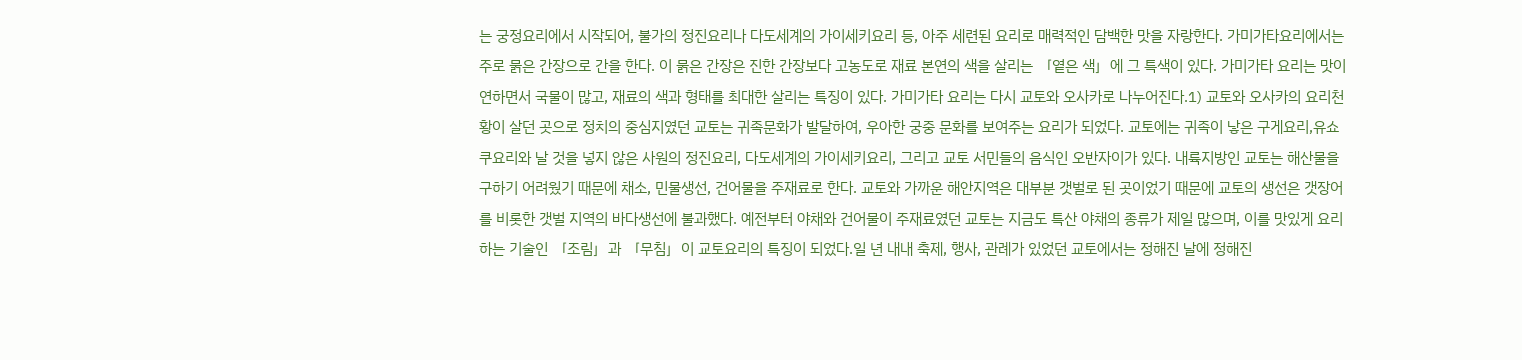는 궁정요리에서 시작되어, 불가의 정진요리나 다도세계의 가이세키요리 등, 아주 세련된 요리로 매력적인 담백한 맛을 자랑한다. 가미가타요리에서는 주로 묽은 간장으로 간을 한다. 이 묽은 간장은 진한 간장보다 고농도로 재료 본연의 색을 살리는 「옅은 색」에 그 특색이 있다. 가미가타 요리는 맛이 연하면서 국물이 많고, 재료의 색과 형태를 최대한 살리는 특징이 있다. 가미가타 요리는 다시 교토와 오사카로 나누어진다.1) 교토와 오사카의 요리천황이 살던 곳으로 정치의 중심지였던 교토는 귀족문화가 발달하여, 우아한 궁중 문화를 보여주는 요리가 되었다. 교토에는 귀족이 낳은 구게요리,유쇼쿠요리와 날 것을 넣지 않은 사원의 정진요리, 다도세계의 가이세키요리, 그리고 교토 서민들의 음식인 오반자이가 있다. 내륙지방인 교토는 해산물을 구하기 어려웠기 때문에 채소, 민물생선, 건어물을 주재료로 한다. 교토와 가까운 해안지역은 대부분 갯벌로 된 곳이었기 때문에 교토의 생선은 갯장어를 비롯한 갯벌 지역의 바다생선에 불과했다. 예전부터 야채와 건어물이 주재료였던 교토는 지금도 특산 야채의 종류가 제일 많으며, 이를 맛있게 요리하는 기술인 「조림」과 「무침」이 교토요리의 특징이 되었다.일 년 내내 축제, 행사, 관례가 있었던 교토에서는 정해진 날에 정해진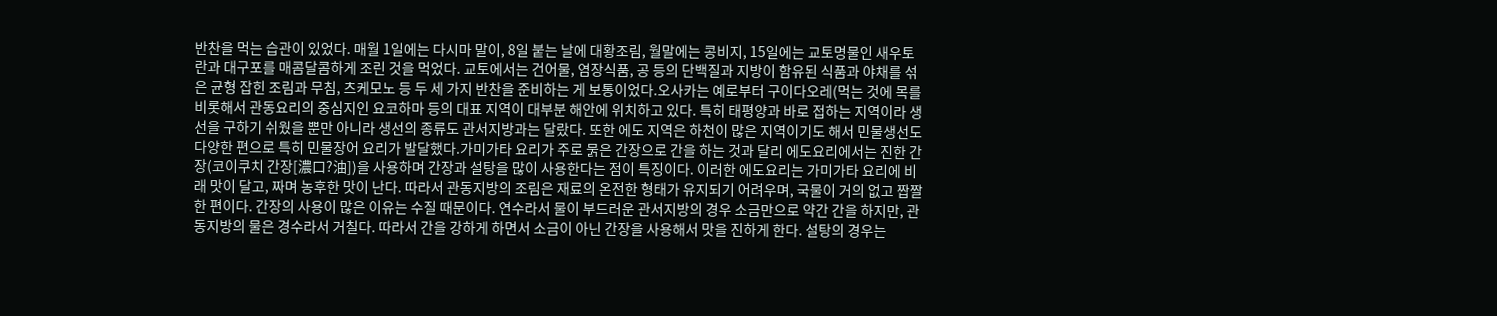반찬을 먹는 습관이 있었다. 매월 1일에는 다시마 말이, 8일 붙는 날에 대황조림, 월말에는 콩비지, 15일에는 교토명물인 새우토란과 대구포를 매콤달콤하게 조린 것을 먹었다. 교토에서는 건어물, 염장식품, 공 등의 단백질과 지방이 함유된 식품과 야채를 섞은 균형 잡힌 조림과 무침, 츠케모노 등 두 세 가지 반찬을 준비하는 게 보통이었다.오사카는 예로부터 구이다오레(먹는 것에 목를 비롯해서 관동요리의 중심지인 요코하마 등의 대표 지역이 대부분 해안에 위치하고 있다. 특히 태평양과 바로 접하는 지역이라 생선을 구하기 쉬웠을 뿐만 아니라 생선의 종류도 관서지방과는 달랐다. 또한 에도 지역은 하천이 많은 지역이기도 해서 민물생선도 다양한 편으로 특히 민물장어 요리가 발달했다.가미가타 요리가 주로 묽은 간장으로 간을 하는 것과 달리 에도요리에서는 진한 간장(코이쿠치 간장[濃口?油])을 사용하며 간장과 설탕을 많이 사용한다는 점이 특징이다. 이러한 에도요리는 가미가타 요리에 비래 맛이 달고, 짜며 농후한 맛이 난다. 따라서 관동지방의 조림은 재료의 온전한 형태가 유지되기 어려우며, 국물이 거의 없고 짭짤한 편이다. 간장의 사용이 많은 이유는 수질 때문이다. 연수라서 물이 부드러운 관서지방의 경우 소금만으로 약간 간을 하지만, 관동지방의 물은 경수라서 거칠다. 따라서 간을 강하게 하면서 소금이 아닌 간장을 사용해서 맛을 진하게 한다. 설탕의 경우는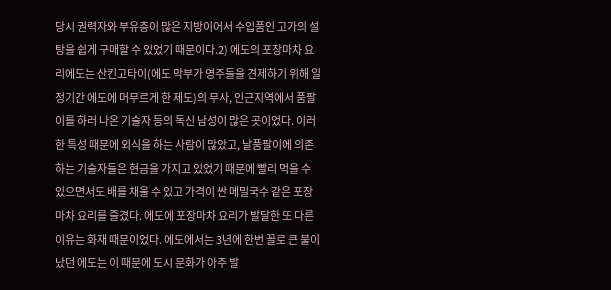당시 권력자와 부유층이 많은 지방이어서 수입품인 고가의 설탕을 쉽게 구매할 수 있었기 때문이다.2) 에도의 포장마차 요리에도는 산킨고타이(에도 막부가 영주들을 견제하기 위해 일정기간 에도에 머무르게 한 제도)의 무사, 인근지역에서 품팔이를 하러 나온 기술자 등의 독신 남성이 많은 곳이었다. 이러한 특성 때문에 외식을 하는 사람이 많았고, 날품팔이에 의존하는 기술자들은 현금을 가지고 있었기 때문에 빨리 먹을 수 있으면서도 배를 채울 수 있고 가격이 싼 메밀국수 같은 포장마차 요리를 즐겼다. 에도에 포장마차 요리가 발달한 또 다른 이유는 화재 때문이었다. 에도에서는 3년에 한번 꼴로 큰 불이 났던 에도는 이 때문에 도시 문화가 아주 발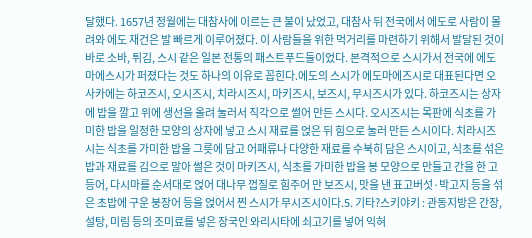달했다. 1657년 정월에는 대참사에 이르는 큰 불이 났었고, 대참사 뒤 전국에서 에도로 사람이 몰려와 에도 재건은 발 빠르게 이루어졌다. 이 사람들을 위한 먹거리를 마련하기 위해서 발달된 것이 바로 소바, 튀김, 스시 같은 일본 전통의 패스트푸드들이었다. 본격적으로 스시가서 전국에 에도마에스시가 퍼졌다는 것도 하나의 이유로 꼽힌다.에도의 스시가 에도마에즈시로 대표된다면 오사카에는 하코즈시, 오시즈시, 치라시즈시, 마키즈시, 보즈시, 무시즈시가 있다. 하코즈시는 상자에 밥을 깔고 위에 생선을 올려 눌러서 직각으로 썰어 만든 스시다. 오시즈시는 목판에 식초를 가미한 밥을 일정한 모양의 상자에 넣고 스시 재료를 얹은 뒤 힘으로 눌러 만든 스시이다. 치라시즈시는 식초를 가미한 밥을 그릇에 담고 어패류나 다양한 재료를 수북히 담은 스시이고, 식초를 섞은 밥과 재료를 김으로 말아 썰은 것이 마키즈시, 식초를 가미한 밥을 봉 모양으로 만들고 간을 한 고등어, 다시마를 순서대로 얹어 대나무 껍질로 힘주어 만 보즈시, 맛을 낸 표고버섯·박고지 등을 섞은 초밥에 구운 붕장어 등을 얹어서 찐 스시가 무시즈시이다.5. 기타?스키야키 : 관동지방은 간장, 설탕, 미림 등의 조미료를 넣은 장국인 와리시타에 쇠고기를 넣어 익혀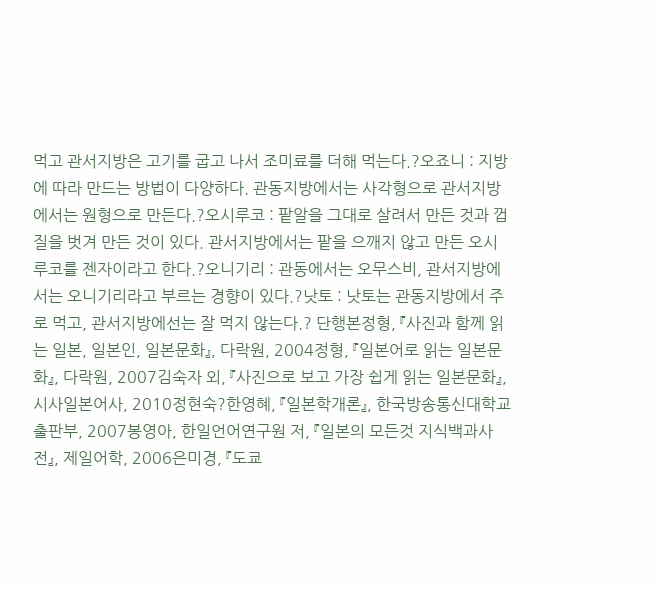먹고 관서지방은 고기를 굽고 나서 조미료를 더해 먹는다.?오죠니 : 지방에 따라 만드는 방법이 다양하다. 관동지방에서는 사각형으로 관서지방에서는 원형으로 만든다.?오시루코 : 팥알을 그대로 살려서 만든 것과 껍질을 벗겨 만든 것이 있다. 관서지방에서는 팥을 으깨지 않고 만든 오시루코를 젠자이라고 한다.?오니기리 : 관동에서는 오무스비, 관서지방에서는 오니기리라고 부르는 경향이 있다.?낫토 : 낫토는 관동지방에서 주로 먹고, 관서지방에선는 잘 먹지 않는다.? 단행본정형, 『사진과 함께 읽는 일본, 일본인, 일본문화』, 다락원, 2004정형, 『일본어로 읽는 일본문화』, 다락원, 2007김숙자 외, 『사진으로 보고 가장 쉽게 읽는 일본문화』, 시사일본어사, 2010정현숙?한영혜, 『일본학개론』, 한국방송통신대학교출판부, 2007봉영아, 한일언어연구원 저, 『일본의 모든것 지식백과사전』, 제일어학, 2006은미경, 『도쿄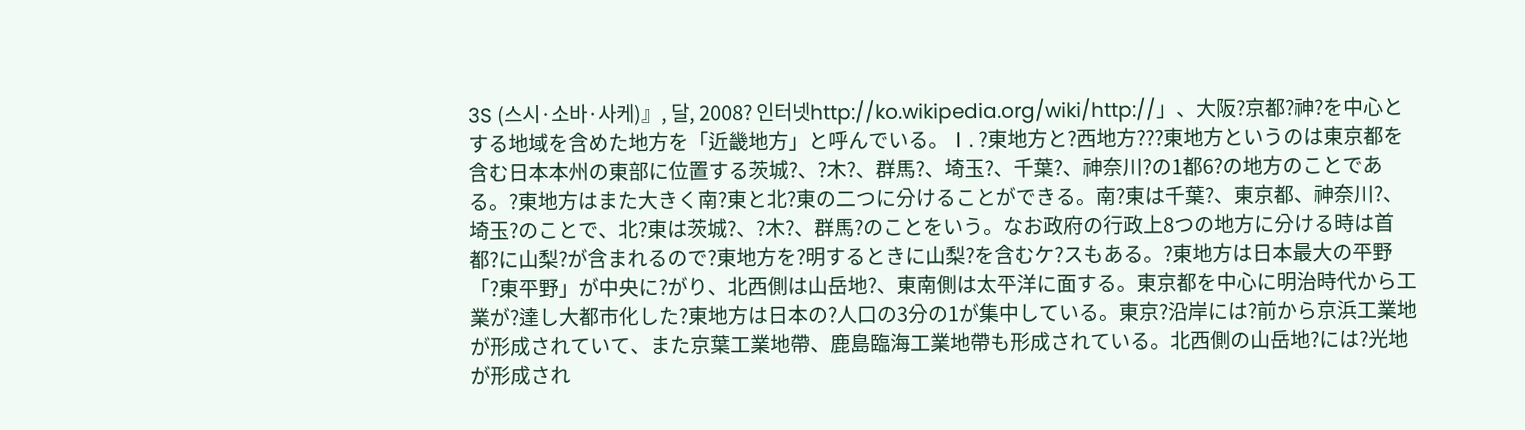3S (스시·소바·사케)』, 달, 2008? 인터넷http://ko.wikipedia.org/wiki/http://」、大阪?京都?神?を中心とする地域を含めた地方を「近畿地方」と呼んでいる。Ⅰ. ?東地方と?西地方???東地方というのは東京都を含む日本本州の東部に位置する茨城?、?木?、群馬?、埼玉?、千葉?、神奈川?の1都6?の地方のことである。?東地方はまた大きく南?東と北?東の二つに分けることができる。南?東は千葉?、東京都、神奈川?、埼玉?のことで、北?東は茨城?、?木?、群馬?のことをいう。なお政府の行政上8つの地方に分ける時は首都?に山梨?が含まれるので?東地方を?明するときに山梨?を含むケ?スもある。?東地方は日本最大の平野「?東平野」が中央に?がり、北西側は山岳地?、東南側は太平洋に面する。東京都を中心に明治時代から工業が?達し大都市化した?東地方は日本の?人口の3分の1が集中している。東京?沿岸には?前から京浜工業地が形成されていて、また京葉工業地帶、鹿島臨海工業地帶も形成されている。北西側の山岳地?には?光地が形成され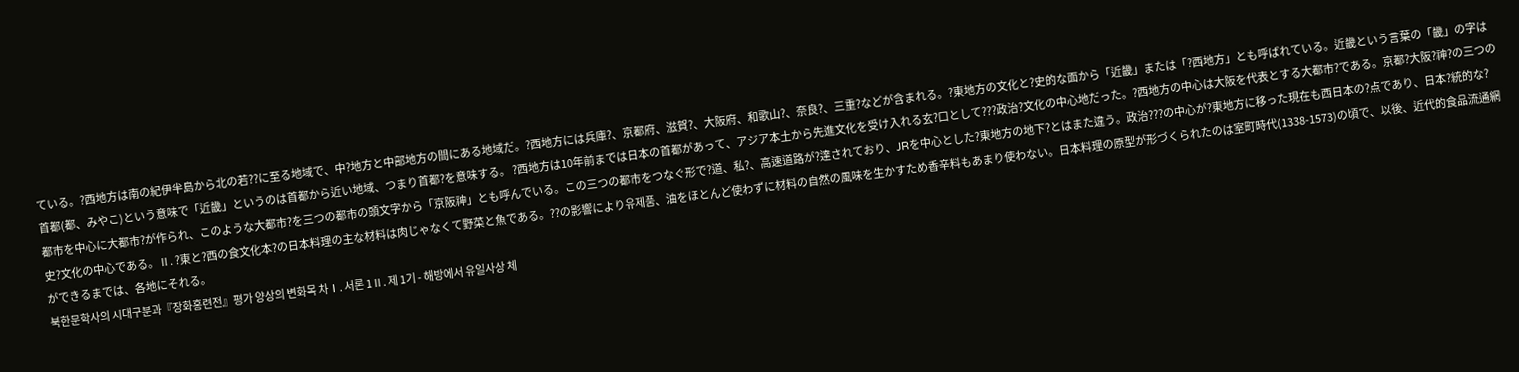ている。?西地方は南の紀伊半島から北の若??に至る地域で、中?地方と中部地方の間にある地域だ。?西地方には兵庫?、京都府、滋賀?、大阪府、和歌山?、奈良?、三重?などが含まれる。?東地方の文化と?史的な面から「近畿」または「?西地方」とも呼ばれている。近畿という言葉の「畿」の字は首都(都、みやこ)という意味で「近畿」というのは首都から近い地域、つまり首都?を意味する。 ?西地方は10年前までは日本の首都があって、アジア本土から先進文化を受け入れる玄?口として???政治?文化の中心地だった。?西地方の中心は大阪を代表とする大都市?である。京都?大阪?神?の三つの都市を中心に大都市?が作られ、このような大都市?を三つの都市の頭文字から「京阪神」とも呼んでいる。この三つの都市をつなぐ形で?道、私?、高速道路が?達されており、JRを中心とした?東地方の地下?とはまた違う。政治???の中心が?東地方に移った現在も西日本の?点であり、日本?統的な?史?文化の中心である。Ⅱ. ?東と?西の食文化本?の日本料理の主な材料は肉じゃなくて野菜と魚である。??の影響により유제품、油をほとんど使わずに材料の自然の風味を生かすため香辛料もあまり使わない。日本料理の原型が形づくられたのは室町時代(1338-1573)の頃で、以後、近代的食品流通網ができるまでは、各地にそれる。
북한문학사의 시대구분과『장화홍련전』평가 양상의 변화목 차Ⅰ. 서론 1Ⅱ. 제 1기 - 해방에서 유일사상 체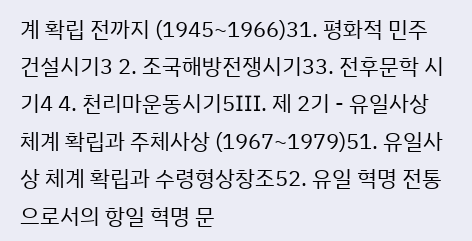계 확립 전까지 (1945~1966)31. 평화적 민주건설시기3 2. 조국해방전쟁시기33. 전후문학 시기4 4. 천리마운동시기5Ⅲ. 제 2기 - 유일사상 체계 확립과 주체사상 (1967~1979)51. 유일사상 체계 확립과 수령형상창조52. 유일 혁명 전통으로서의 항일 혁명 문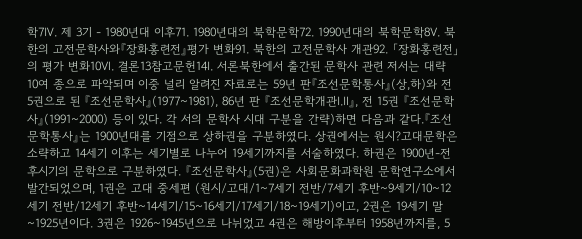학7Ⅳ. 제 3기 - 1980년대 이후71. 1980년대의 북학문학72. 1990년대의 북학문학8Ⅴ. 북한의 고전문학사와『장화홍련전』평가 변화91. 북한의 고전문학사 개관92. 「장화홍련전」의 평가 변화10Ⅵ. 결론13참고문헌14Ⅰ. 서론북한에서 출간된 문학사 관련 저서는 대략 10여 종으로 파악되며 이중 널리 알려진 자료로는 59년 판『조선문학통사』(상,하)와 전 5권으로 된 『조선문학사』(1977~1981), 86년 판 『조선문학개관Ⅰ.Ⅱ』, 전 15권 『조선문학사』(1991~2000) 등이 있다. 각 서의 문학사 시대 구분을 간략)하면 다음과 같다.『조선문학통사』는 1900년대를 기점으로 상하권을 구분하였다. 상권에서는 원시?고대문학은 소략하고 14세기 이후는 세기별로 나누어 19세기까지를 서술하였다. 하권은 1900년-전후시기의 문학으로 구분하였다. 『조선문학사』(5권)은 사회문화과학원 문학연구소에서 발간되었으며, 1권은 고대 중세편 (원시/고대/1~7세기 전반/7세기 후반~9세기/10~12세기 전반/12세기 후반~14세기/15~16세기/17세기/18~19세기)이고, 2권은 19세기 말~1925년이다. 3권은 1926~1945년으로 나뉘었고 4권은 해방이후부터 1958년까지를, 5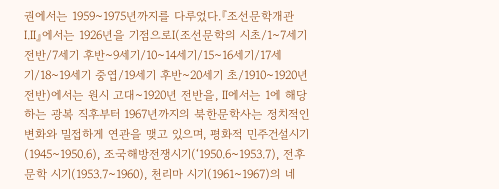권에서는 1959~1975년까지를 다루었다.『조선문학개관Ⅰ.Ⅱ』에서는 1926년을 기점으로Ⅰ(조선문학의 시초/1~7세기 전반/7세기 후반~9세기/10~14세기/15~16세기/17세기/18~19세기 중엽/19세기 후반~20세기 초/1910~1920년 전반)에서는 원시 고대~1920년 전반을, Ⅱ에서는 1에 해당하는 광복 직후부터 1967년까지의 북한문학사는 정치적인 변화와 밀접하게 연관을 맺고 있으며, 평화적 민주건설시기(1945~1950.6), 조국해방전쟁시기(‘1950.6~1953.7), 전후문학 시기(1953.7~1960), 천리마 시기(1961~1967)의 네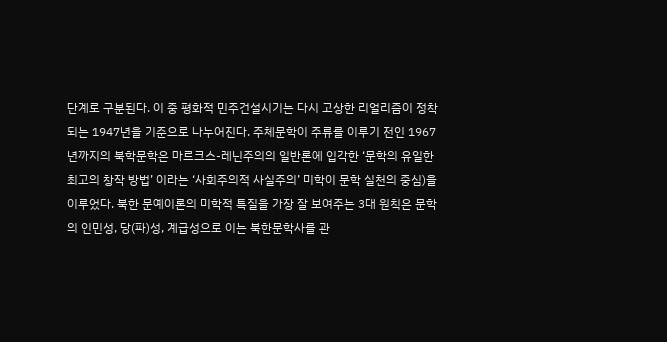단계로 구분된다. 이 중 평화적 민주건설시기는 다시 고상한 리얼리즘이 정착되는 1947년을 기준으로 나누어진다. 주체문학이 주류를 이루기 전인 1967년까지의 북학문학은 마르크스-레닌주의의 일반론에 입각한 ‘문학의 유일한 최고의 창작 방법’ 이라는 ‘사회주의적 사실주의’ 미학이 문학 실천의 중심)을 이루었다. 북한 문예이론의 미학적 특질을 가장 잘 보여주는 3대 원칙은 문학의 인민성, 당(파)성, 계급성으로 이는 북한문학사를 관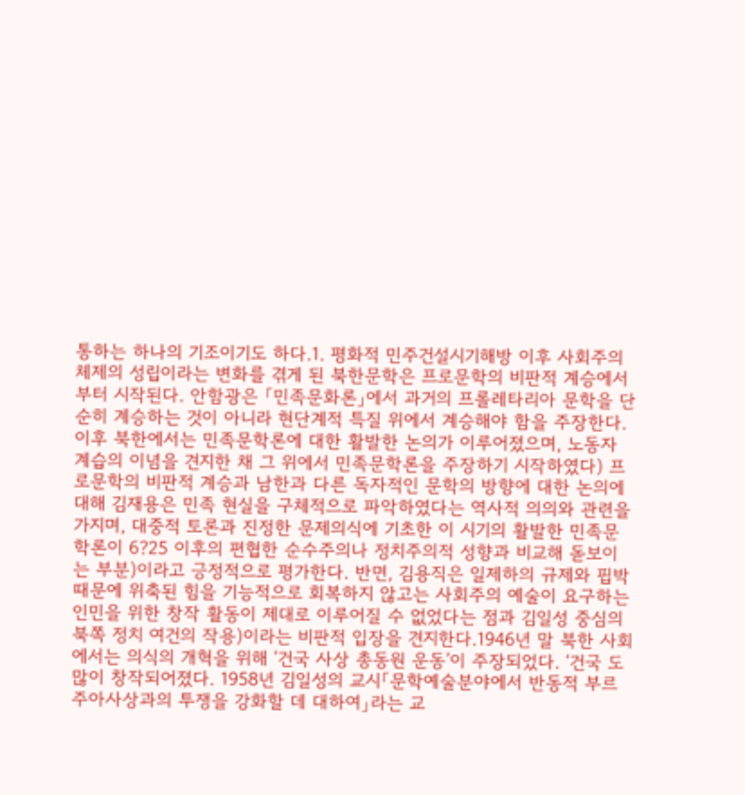통하는 하나의 기조이기도 하다.1. 평화적 민주건설시기해방 이후 사회주의 체제의 성립이라는 변화를 겪게 된 북한문학은 프로문학의 비판적 계승에서부터 시작된다. 안함광은 「민족문화론」에서 과거의 프롤레타리아 문학을 단순히 계승하는 것이 아니라 현단계적 특질 위에서 계승해야 함을 주장한다. 이후 북한에서는 민족문학론에 대한 활발한 논의가 이루어졌으며, 노동자 계습의 이념을 견지한 채 그 위에서 민족문학론을 주장하기 시작하였다) 프로문학의 비판적 계승과 남한과 다른 독자적인 문학의 방향에 대한 논의에 대해 김재용은 민족 현실을 구체적으로 파악하였다는 역사적 의의와 관련을 가지며, 대중적 토론과 진정한 문제의식에 기초한 이 시기의 활발한 민족문학론이 6?25 이후의 편협한 순수주의나 정치주의적 성향과 비교해 돋보이는 부분)이라고 긍정적으로 평가한다. 반면, 김용직은 일제하의 규제와 핍박 때문에 위축된 힘을 기능적으로 회복하지 않고는 사회주의 예술이 요구하는 인민을 위한 창작 활동이 제대로 이루어질 수 없었다는 점과 김일성 중심의 북쪽 정치 여건의 작용)이라는 비판적 입장을 견지한다.1946년 말 북한 사회에서는 의식의 개혁을 위해 ‘건국 사상 총동원 운동’이 주장되었다. ‘건국 도 많이 창작되어졌다. 1958년 김일성의 교시「문학예술분야에서 반동적 부르주아사상과의 투쟁을 강화할 데 대하여」라는 교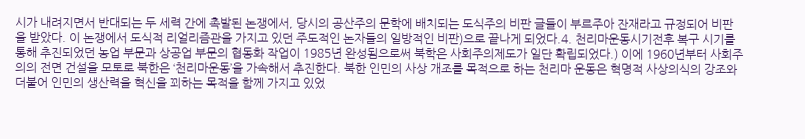시가 내려지면서 반대되는 두 세력 간에 촉발된 논쟁에서, 당시의 공산주의 문학에 배치되는 도식주의 비판 글들이 부르주아 잔재라고 규정되어 비판을 받았다. 이 논쟁에서 도식적 리얼리즘관을 가지고 있던 주도적인 논자들의 일방적인 비판)으로 끝나게 되었다.4. 천리마운동시기전후 복구 시기를 통해 추진되었던 농업 부문과 상공업 부문의 협동화 작업이 1985년 완성됨으로써 북학은 사회주의제도가 일단 확립되었다.) 이에 1960년부터 사회주의의 전면 건설을 모토로 북한은 ‘천리마운동’을 가속해서 추진한다. 북한 인민의 사상 개조를 목적으로 하는 천리마 운동은 혁명적 사상의식의 강조와 더불어 인민의 생산력을 혁신을 꾀하는 목적을 함께 가지고 있었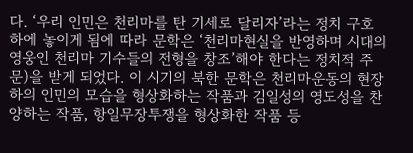다. ‘우리 인민은 천리마를 탄 기세로 달리자’라는 정치 구호 하에 놓이게 됨에 따라 문학은 ‘천리마현실을 반영하며 시대의 영웅인 천리마 기수들의 전형을 창조’해야 한다는 정치적 주문)을 받게 되었다. 이 시기의 북한 문학은 천리마운동의 현장 하의 인민의 모습을 형상화하는 작품과 김일성의 영도성을 찬양하는 작품, 항일무장투쟁을 형상화한 작품 등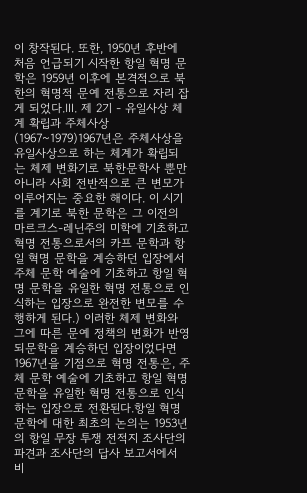이 창작된다. 또한, 1950년 후반에 처음 언급되기 시작한 항일 혁명 문학은 1959년 이후에 본격적으로 북한의 혁명적 문예 전통으로 자리 잡게 되었다.Ⅲ. 제 2기 - 유일사상 체계 확립과 주체사상 (1967~1979)1967년은 주체사상을 유일사상으로 하는 체계가 확립되는 체제 변화기로 북한문학사 뿐만 아니라 사회 전반적으로 큰 변모가 이루어지는 중요한 해이다. 이 시기를 계기로 북한 문학은 그 이전의 마르크스-레닌주의 미학에 기초하고 혁명 전통으로서의 카프 문학과 항일 혁명 문학을 계승하던 입장에서 주체 문학 예술에 기초하고 항일 혁명 문학을 유일한 혁명 전통으로 인식하는 입장으로 완전한 변모를 수행하게 된다.) 이러한 체제 변화와 그에 따른 문예 정책의 변화가 반영되문학을 계승하던 입장이었다면 1967년을 기점으로 혁명 전통은, 주체 문학 예술에 기초하고 항일 혁명 문학을 유일한 혁명 전통으로 인식하는 입장으로 전환된다.항일 혁명 문학에 대한 최초의 논의는 1953년의 항일 무장 투쟁 전적지 조사단의 파견과 조사단의 답사 보고서에서 비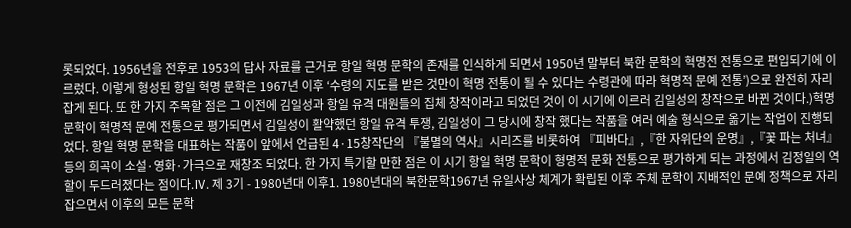롯되었다. 1956년을 전후로 1953의 답사 자료를 근거로 항일 혁명 문학의 존재를 인식하게 되면서 1950년 말부터 북한 문학의 혁명전 전통으로 편입되기에 이르렀다. 이렇게 형성된 항일 혁명 문학은 1967년 이후 ‘수령의 지도를 받은 것만이 혁명 전통이 될 수 있다는 수령관에 따라 혁명적 문예 전통’)으로 완전히 자리 잡게 된다. 또 한 가지 주목할 점은 그 이전에 김일성과 항일 유격 대원들의 집체 창작이라고 되었던 것이 이 시기에 이르러 김일성의 창작으로 바뀐 것이다.)혁명 문학이 혁명적 문예 전통으로 평가되면서 김일성이 활약했던 항일 유격 투쟁, 김일성이 그 당시에 창작 했다는 작품을 여러 예술 형식으로 옮기는 작업이 진행되었다. 항일 혁명 문학을 대표하는 작품이 앞에서 언급된 4·15창작단의 『불멸의 역사』시리즈를 비롯하여 『피바다』,『한 자위단의 운명』,『꽃 파는 처녀』등의 희곡이 소설·영화·가극으로 재창조 되었다. 한 가지 특기할 만한 점은 이 시기 항일 혁명 문학이 형명적 문화 전통으로 평가하게 되는 과정에서 김정일의 역할이 두드러졌다는 점이다.Ⅳ. 제 3기 - 1980년대 이후1. 1980년대의 북한문학1967년 유일사상 체계가 확립된 이후 주체 문학이 지배적인 문예 정책으로 자리 잡으면서 이후의 모든 문학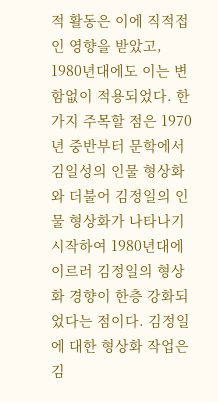적 활동은 이에 직적접인 영향을 받았고, 1980년대에도 이는 변함없이 적용되었다. 한 가지 주목할 점은 1970년 중반부터 문학에서 김일성의 인물 형상화와 더불어 김정일의 인물 형상화가 나타나기 시작하여 1980년대에 이르러 김정일의 형상화 경향이 한층 강화되었다는 점이다. 김정일에 대한 형상화 작업은 김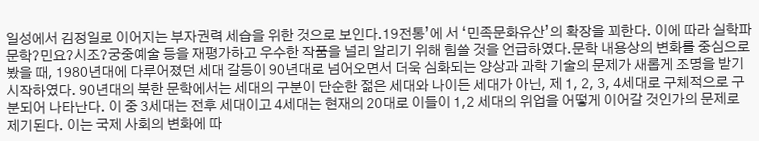일성에서 김정일로 이어지는 부자권력 세습을 위한 것으로 보인다.19전통’에 서 ‘민족문화유산’의 확장을 꾀한다. 이에 따라 실학파 문학?민요?시조?궁중예술 등을 재평가하고 우수한 작품을 널리 알리기 위해 힘쓸 것을 언급하였다.문학 내용상의 변화를 중심으로 봤을 때, 1980년대에 다루어졌던 세대 갈등이 90년대로 넘어오면서 더욱 심화되는 양상과 과학 기술의 문제가 새롭게 조명을 받기 시작하였다. 90년대의 북한 문학에서는 세대의 구분이 단순한 젊은 세대와 나이든 세대가 아닌, 제 1, 2, 3, 4세대로 구체적으로 구분되어 나타난다. 이 중 3세대는 전후 세대이고 4세대는 현재의 20대로 이들이 1,2 세대의 위업을 어떻게 이어갈 것인가의 문제로 제기된다. 이는 국제 사회의 변화에 따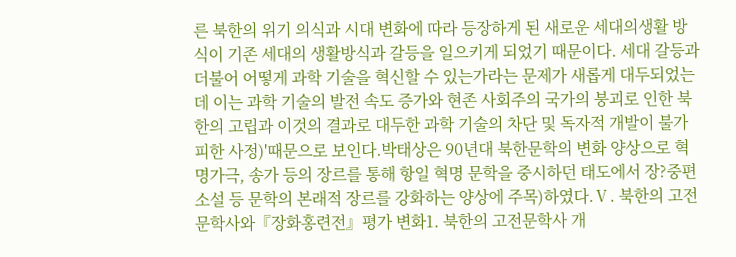른 북한의 위기 의식과 시대 변화에 따라 등장하게 된 새로운 세대의생활 방식이 기존 세대의 생활방식과 갈등을 일으키게 되었기 때문이다. 세대 갈등과 더불어 어떻게 과학 기술을 혁신할 수 있는가라는 문제가 새롭게 대두되었는데 이는 과학 기술의 발전 속도 증가와 현존 사회주의 국가의 붕괴로 인한 북한의 고립과 이것의 결과로 대두한 과학 기술의 차단 및 독자적 개발이 불가피한 사정)'때문으로 보인다.박태상은 90년대 북한문학의 변화 양상으로 혁명가극, 송가 등의 장르를 통해 항일 혁명 문학을 중시하던 태도에서 장?중편소설 등 문학의 본래적 장르를 강화하는 양상에 주목)하였다.Ⅴ. 북한의 고전문학사와『장화홍련전』평가 변화1. 북한의 고전문학사 개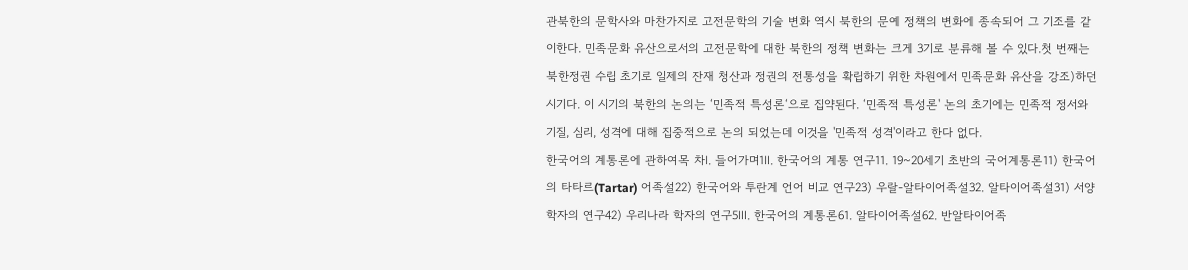관북한의 문학사와 마찬가지로 고전문학의 기술 변화 역시 북한의 문예 정책의 변화에 종속되어 그 기조를 같이한다. 민족문화 유산으로서의 고전문학에 대한 북한의 정책 변화는 크게 3기로 분류해 볼 수 있다.첫 번째는 북한정권 수립 초기로 일제의 잔재 청산과 정권의 전통성을 확립하기 위한 차원에서 민족문화 유산을 강조)하던 시기다. 이 시기의 북한의 논의는 ‘민족적 특성론‘으로 집약된다. ‘민족적 특성론' 논의 초기에는 민족적 정서와 기질, 심리, 성격에 대해 집중적으로 논의 되었는데 이것을 '민족적 성격'이라고 한다 없다.
한국어의 계통론에 관하여목 차Ⅰ. 들어가며1Ⅱ. 한국어의 계통 연구11. 19~20세기 초반의 국어계통론11) 한국어의 타타르(Tartar) 어족설22) 한국어와 투란계 언어 비교 연구23) 우랄-알타이어족설32. 알타이어족설31) 서양학자의 연구42) 우리나라 학자의 연구5Ⅲ. 한국어의 계통론61. 알타이어족설62. 반알타이어족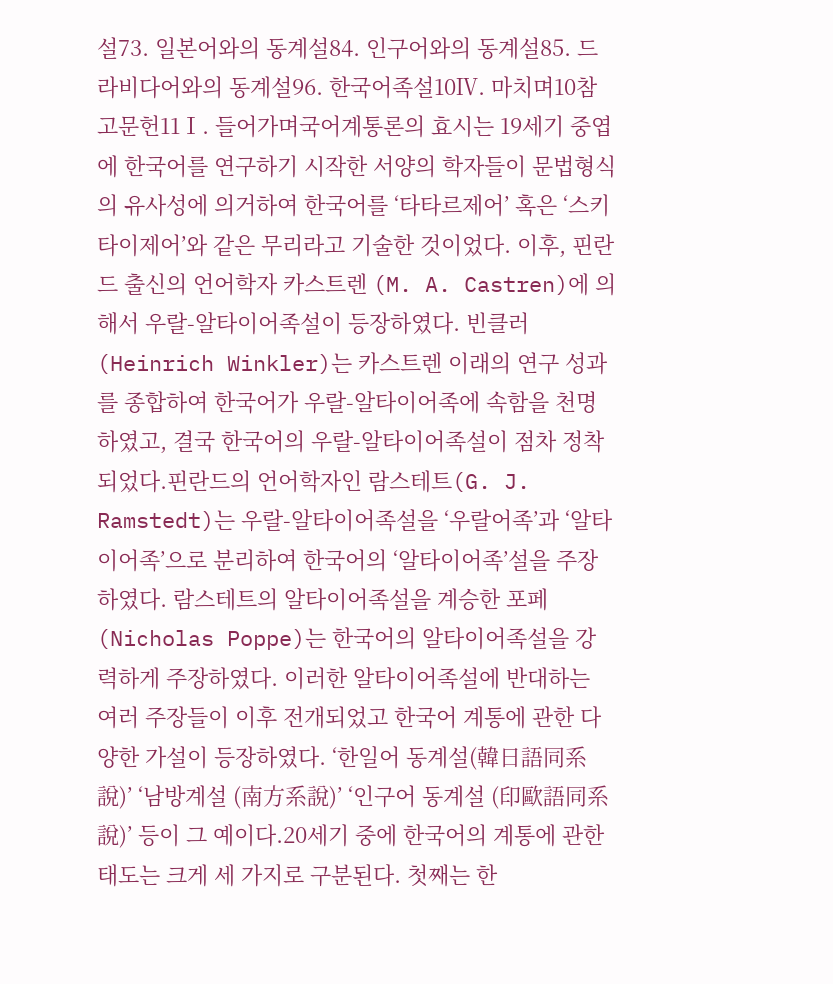설73. 일본어와의 동계설84. 인구어와의 동계설85. 드라비다어와의 동계설96. 한국어족설10Ⅳ. 마치며10참고문헌11Ⅰ. 들어가며국어계통론의 효시는 19세기 중엽에 한국어를 연구하기 시작한 서양의 학자들이 문법형식의 유사성에 의거하여 한국어를 ‘타타르제어’ 혹은 ‘스키타이제어’와 같은 무리라고 기술한 것이었다. 이후, 핀란드 출신의 언어학자 카스트렌 (M. A. Castren)에 의해서 우랄-알타이어족설이 등장하였다. 빈클러(Heinrich Winkler)는 카스트렌 이래의 연구 성과를 종합하여 한국어가 우랄-알타이어족에 속함을 천명하였고, 결국 한국어의 우랄-알타이어족설이 점차 정착되었다.핀란드의 언어학자인 람스테트(G. J. Ramstedt)는 우랄-알타이어족설을 ‘우랄어족’과 ‘알타이어족’으로 분리하여 한국어의 ‘알타이어족’설을 주장하였다. 람스테트의 알타이어족설을 계승한 포페(Nicholas Poppe)는 한국어의 알타이어족설을 강력하게 주장하였다. 이러한 알타이어족설에 반대하는 여러 주장들이 이후 전개되었고 한국어 계통에 관한 다양한 가설이 등장하였다. ‘한일어 동계설(韓日語同系說)’ ‘남방계설 (南方系說)’ ‘인구어 동계설 (印歐語同系說)’ 등이 그 예이다.20세기 중에 한국어의 계통에 관한 태도는 크게 세 가지로 구분된다. 첫째는 한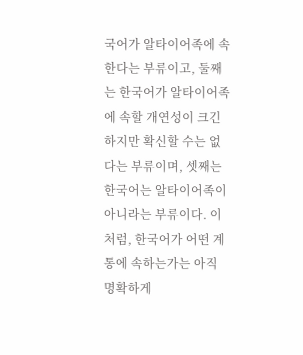국어가 알타이어족에 속한다는 부류이고, 둘째는 한국어가 알타이어족에 속할 개연성이 크긴 하지만 확신할 수는 없다는 부류이며, 셋째는 한국어는 알타이어족이 아니라는 부류이다. 이처럼, 한국어가 어떤 계통에 속하는가는 아직 명확하게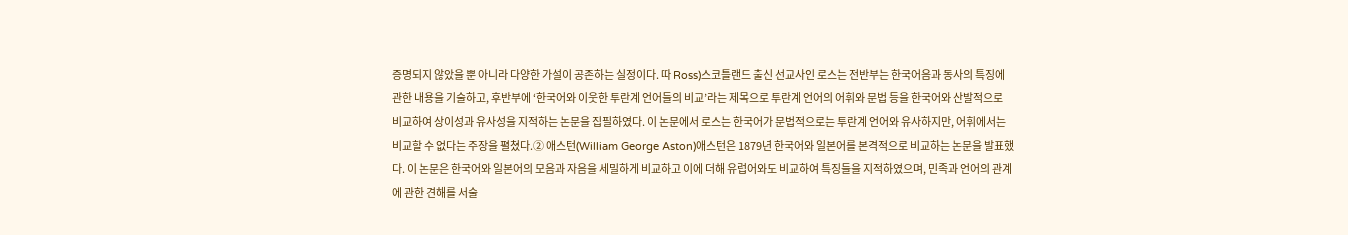증명되지 않았을 뿐 아니라 다양한 가설이 공존하는 실정이다. 따 Ross)스코틀랜드 출신 선교사인 로스는 전반부는 한국어음과 동사의 특징에 관한 내용을 기술하고, 후반부에 ‘한국어와 이웃한 투란계 언어들의 비교’라는 제목으로 투란계 언어의 어휘와 문법 등을 한국어와 산발적으로 비교하여 상이성과 유사성을 지적하는 논문을 집필하였다. 이 논문에서 로스는 한국어가 문법적으로는 투란계 언어와 유사하지만, 어휘에서는 비교할 수 없다는 주장을 펼쳤다.② 애스턴(William George Aston)애스턴은 1879년 한국어와 일본어를 본격적으로 비교하는 논문을 발표했다. 이 논문은 한국어와 일본어의 모음과 자음을 세밀하게 비교하고 이에 더해 유럽어와도 비교하여 특징들을 지적하였으며, 민족과 언어의 관계에 관한 견해를 서술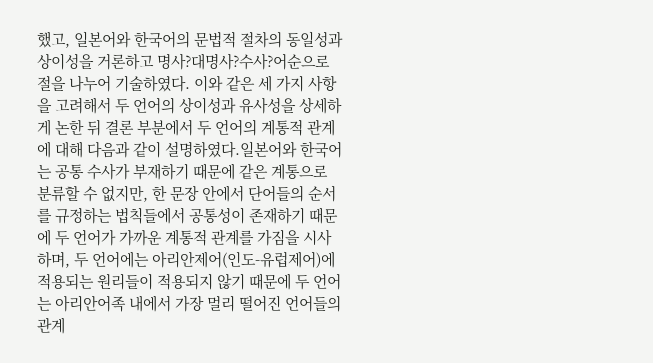했고, 일본어와 한국어의 문법적 절차의 동일성과 상이성을 거론하고 명사?대명사?수사?어순으로 절을 나누어 기술하였다. 이와 같은 세 가지 사항을 고려해서 두 언어의 상이성과 유사성을 상세하게 논한 뒤 결론 부분에서 두 언어의 계통적 관계에 대해 다음과 같이 설명하였다.일본어와 한국어는 공통 수사가 부재하기 때문에 같은 계통으로 분류할 수 없지만, 한 문장 안에서 단어들의 순서를 규정하는 법칙들에서 공통성이 존재하기 때문에 두 언어가 가까운 계통적 관계를 가짐을 시사하며, 두 언어에는 아리안제어(인도-유럽제어)에 적용되는 원리들이 적용되지 않기 때문에 두 언어는 아리안어족 내에서 가장 멀리 떨어진 언어들의 관계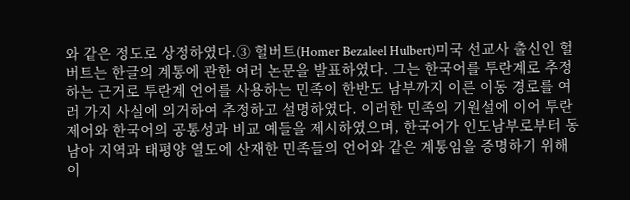와 같은 정도로 상정하였다.③ 헐버트(Homer Bezaleel Hulbert)미국 선교사 출신인 헐버트는 한글의 계통에 관한 여러 논문을 발표하였다. 그는 한국어를 투란계로 추정하는 근거로 투란계 언어를 사용하는 민족이 한반도 남부까지 이른 이동 경로를 여러 가지 사실에 의거하여 추정하고 설명하였다. 이러한 민족의 기원설에 이어 투란제어와 한국어의 공통성과 비교 예들을 제시하였으며, 한국어가 인도남부로부터 동남아 지역과 태평양 열도에 산재한 민족들의 언어와 같은 계통임을 증명하기 위해 이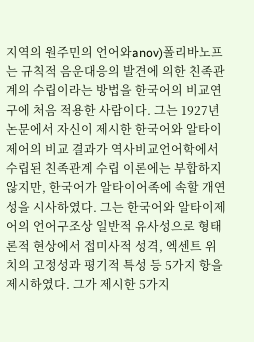지역의 원주민의 언어와anov)폴리바노프는 규칙적 음운대응의 발견에 의한 친족관계의 수립이라는 방법을 한국어의 비교연구에 처음 적용한 사람이다. 그는 1927년 논문에서 자신이 제시한 한국어와 알타이제어의 비교 결과가 역사비교언어학에서 수립된 친족관계 수립 이론에는 부합하지 않지만, 한국어가 알타이어족에 속할 개연성을 시사하였다. 그는 한국어와 알타이제어의 언어구조상 일반적 유사성으로 형태론적 현상에서 접미사적 성격, 엑센트 위치의 고정성과 평기적 특성 등 5가지 항을 제시하였다. 그가 제시한 5가지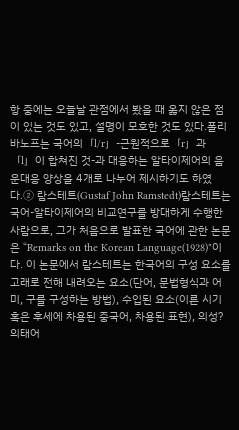항 중에는 오늘날 관점에서 봤을 때 옳지 않은 점이 있는 것도 있고, 설명이 모호한 것도 있다.폴리바노프는 국어의「l/r」-근원적으로「r」과 「l」이 합쳐진 것-과 대응하는 알타이제어의 음운대응 양상을 4개로 나누어 제시하기도 하였다.② 람스테트(Gustaf John Ramstedt)람스테트는 국어-알타이제어의 비교연구를 방대하게 수행한 사람으로, 그가 처음으로 발표한 국어에 관한 논문은 “Remarks on the Korean Language(1928)"이다. 이 논문에서 람스테트는 한국어의 구성 요소를 고래로 전해 내려오는 요소(단어, 문법형식과 어미, 구를 구성하는 방법), 수입된 요소(이른 시기 혹은 후세에 차용된 중국어, 차용된 표현), 의성?의태어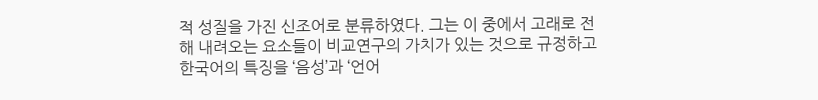적 성질을 가진 신조어로 분류하였다. 그는 이 중에서 고래로 전해 내려오는 요소들이 비교연구의 가치가 있는 것으로 규정하고 한국어의 특징을 ‘음성’과 ‘언어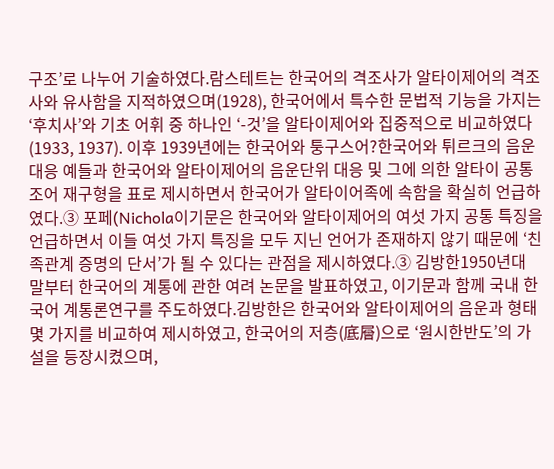구조’로 나누어 기술하였다.람스테트는 한국어의 격조사가 알타이제어의 격조사와 유사함을 지적하였으며(1928), 한국어에서 특수한 문법적 기능을 가지는 ‘후치사’와 기초 어휘 중 하나인 ‘-것’을 알타이제어와 집중적으로 비교하였다(1933, 1937). 이후 1939년에는 한국어와 퉁구스어?한국어와 튀르크의 음운대응 예들과 한국어와 알타이제어의 음운단위 대응 및 그에 의한 알타이 공통조어 재구형을 표로 제시하면서 한국어가 알타이어족에 속함을 확실히 언급하였다.③ 포페(Nichola이기문은 한국어와 알타이제어의 여섯 가지 공통 특징을 언급하면서 이들 여섯 가지 특징을 모두 지닌 언어가 존재하지 않기 때문에 ‘친족관계 증명의 단서’가 될 수 있다는 관점을 제시하였다.③ 김방한1950년대 말부터 한국어의 계통에 관한 여려 논문을 발표하였고, 이기문과 함께 국내 한국어 계통론연구를 주도하였다.김방한은 한국어와 알타이제어의 음운과 형태 몇 가지를 비교하여 제시하였고, 한국어의 저층(底層)으로 ‘원시한반도’의 가설을 등장시켰으며,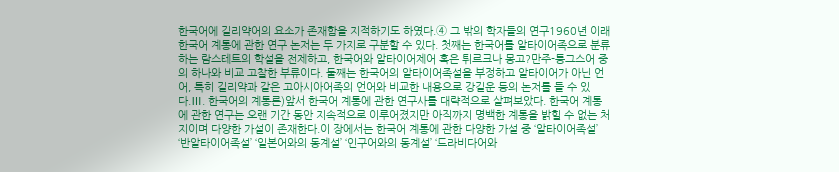한국어에 길리약어의 요소가 존재함을 지적하기도 하였다.④ 그 밖의 학자들의 연구1960년 이래 한국어 계통에 관한 연구 논저는 두 가지로 구분할 수 있다. 첫째는 한국어를 알타이어족으로 분류하는 람스테트의 학설을 전제하고, 한국어와 알타이어제어 혹은 튀르크나 몽고?만주-퉁그스어 중의 하나와 비교 고찰한 부류이다. 둘째는 한국어의 알타이어족설을 부정하고 알타이어가 아닌 언어, 특히 길리약과 같은 고아시아어족의 언어와 비교한 내용으로 강길운 등의 논저를 들 수 있다.Ⅲ. 한국어의 계통론)앞서 한국어 계통에 관한 연구사를 대략적으로 살펴보았다. 한국어 계통에 관한 연구는 오랜 기간 동안 지속적으로 이루어졌지만 아직까지 명백한 계통을 밝힐 수 없는 처지이며 다양한 가설이 존재한다.이 장에서는 한국어 계통에 관한 다양한 가설 중 ‘알타이어족설’ ‘반알타이어족설’ ‘일본어와의 동계설’ ‘인구어와의 동계설’ ‘드라비다어와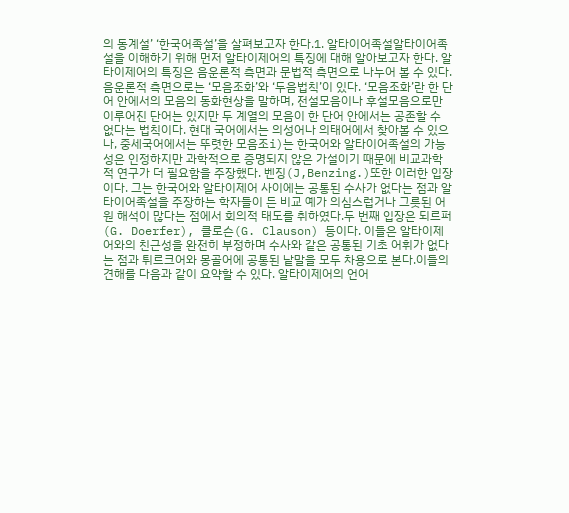의 동계설’ ‘한국어족설’을 살펴보고자 한다.1. 알타이어족설알타이어족설을 이해하기 위해 먼저 알타이제어의 특징에 대해 알아보고자 한다. 알타이제어의 특징은 음운론적 측면과 문법적 측면으로 나누어 볼 수 있다.음운론적 측면으로는 ‘모음조화’와 ‘두음법칙’이 있다. ‘모음조화’란 한 단어 안에서의 모음의 동화현상을 말하며, 전설모음이나 후설모음으로만 이루어진 단어는 있지만 두 계열의 모음이 한 단어 안에서는 공존할 수 없다는 법칙이다. 현대 국어에서는 의성어나 의태어에서 찾아볼 수 있으나, 중세국어에서는 뚜렷한 모음조i)는 한국어와 알타이어족설의 가능성은 인정하지만 과학적으로 증명되지 않은 가설이기 때문에 비교과학적 연구가 더 필요함을 주장했다. 벤징(J,Benzing.)또한 이러한 입장이다. 그는 한국어와 알타이제어 사이에는 공통된 수사가 없다는 점과 알타이어족설을 주장하는 학자들이 든 비교 예가 의심스럽거나 그릇된 어원 해석이 많다는 점에서 회의적 태도를 취하였다.두 번째 입장은 되르퍼(G. Doerfer), 클로슨(G. Clauson) 등이다. 이들은 알타이제어와의 친근성을 완전히 부정하며 수사와 같은 공통된 기초 어휘가 없다는 점과 튀르크어와 몽골어에 공통된 낱말을 모두 차용으로 본다.이들의 견해를 다음과 같이 요약할 수 있다. 알타이제어의 언어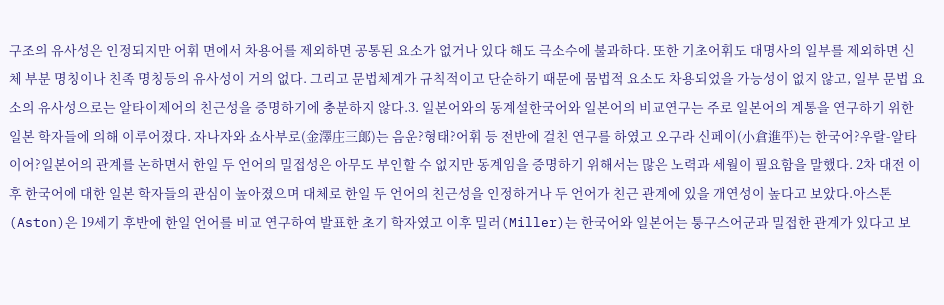구조의 유사성은 인정되지만 어휘 면에서 차용어를 제외하면 공통된 요소가 없거나 있다 해도 극소수에 불과하다. 또한 기초어휘도 대명사의 일부를 제외하면 신체 부분 명칭이나 친족 명칭등의 유사성이 거의 없다. 그리고 문법체계가 규칙적이고 단순하기 때문에 뭄법적 요소도 차용되었을 가능성이 없지 않고, 일부 문법 요소의 유사성으로는 알타이제어의 친근성을 증명하기에 충분하지 않다.3. 일본어와의 동계설한국어와 일본어의 비교연구는 주로 일본어의 계통을 연구하기 위한 일본 학자들에 의해 이루어졌다. 자나자와 쇼사부로(金澤庄三郞)는 음운?형태?어휘 등 전반에 걸친 연구를 하였고 오구라 신페이(小倉進平)는 한국어?우랄-알타이어?일본어의 관계를 논하면서 한일 두 언어의 밀접성은 아무도 부인할 수 없지만 동계임을 증명하기 위해서는 많은 노력과 세월이 필요함을 말했다. 2차 대전 이후 한국어에 대한 일본 학자들의 관심이 높아졌으며 대체로 한일 두 언어의 친근성을 인정하거나 두 언어가 친근 관계에 있을 개연성이 높다고 보았다.아스톤(Aston)은 19세기 후반에 한일 언어를 비교 연구하여 발표한 초기 학자였고 이후 밀러(Miller)는 한국어와 일본어는 퉁구스어군과 밀접한 관계가 있다고 보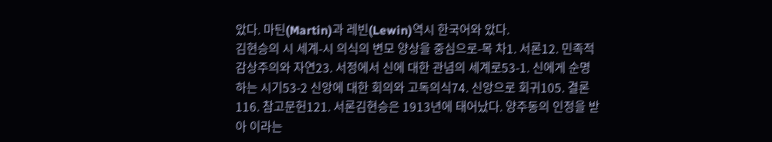았다. 마틴(Martin)과 레빈(Lewin)역시 한국어와 았다.
김현승의 시 세계-시 의식의 변모 양상을 중심으로-목 차1. 서론12. 민족적 감상주의와 자연23. 서정에서 신에 대한 관념의 세계로53-1. 신에게 순명하는 시기53-2 신앙에 대한 회의와 고독의식74. 신앙으로 회귀105. 결론116. 참고문헌121. 서론김현승은 1913년에 태어났다. 양주동의 인정을 받아 이라는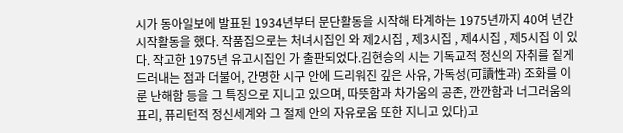시가 동아일보에 발표된 1934년부터 문단활동을 시작해 타계하는 1975년까지 40여 년간 시작활동을 했다. 작품집으로는 처녀시집인 와 제2시집 , 제3시집 , 제4시집 , 제5시집 이 있다. 작고한 1975년 유고시집인 가 출판되었다.김현승의 시는 기독교적 정신의 자취를 짙게 드러내는 점과 더불어, 간명한 시구 안에 드리워진 깊은 사유, 가독성(可讀性과) 조화를 이룬 난해함 등을 그 특징으로 지니고 있으며, 따뜻함과 차가움의 공존, 깐깐함과 너그러움의 표리, 퓨리턴적 정신세계와 그 절제 안의 자유로움 또한 지니고 있다)고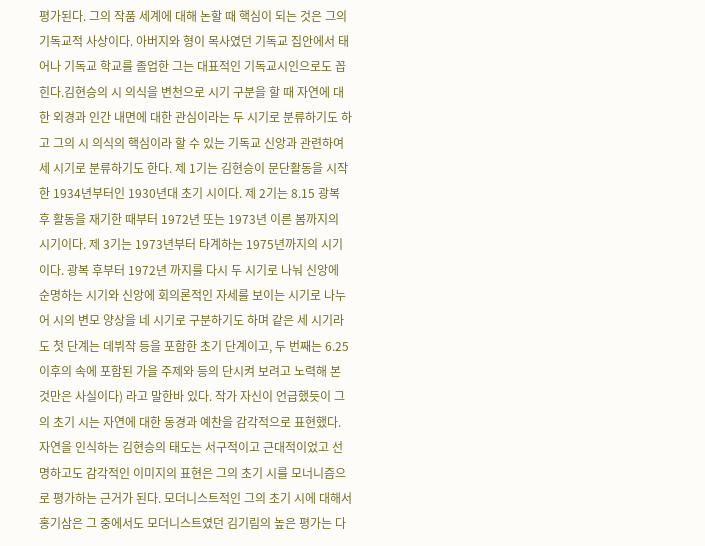평가된다. 그의 작품 세계에 대해 논할 때 핵심이 되는 것은 그의 기독교적 사상이다. 아버지와 형이 목사였던 기독교 집안에서 태어나 기독교 학교를 졸업한 그는 대표적인 기독교시인으로도 꼽힌다.김현승의 시 의식을 변천으로 시기 구분을 할 때 자연에 대한 외경과 인간 내면에 대한 관심이라는 두 시기로 분류하기도 하고 그의 시 의식의 핵심이라 할 수 있는 기독교 신앙과 관련하여 세 시기로 분류하기도 한다. 제 1기는 김현승이 문단활동을 시작한 1934년부터인 1930년대 초기 시이다. 제 2기는 8.15 광복 후 활동을 재기한 때부터 1972년 또는 1973년 이른 봄까지의 시기이다. 제 3기는 1973년부터 타계하는 1975년까지의 시기이다. 광복 후부터 1972년 까지를 다시 두 시기로 나눠 신앙에 순명하는 시기와 신앙에 회의론적인 자세를 보이는 시기로 나누어 시의 변모 양상을 네 시기로 구분하기도 하며 같은 세 시기라도 첫 단계는 데뷔작 등을 포함한 초기 단계이고, 두 번째는 6.25이후의 속에 포함된 가을 주제와 등의 단시켜 보려고 노력해 본 것만은 사실이다) 라고 말한바 있다. 작가 자신이 언급했듯이 그의 초기 시는 자연에 대한 동경과 예찬을 감각적으로 표현했다. 자연을 인식하는 김현승의 태도는 서구적이고 근대적이었고 선명하고도 감각적인 이미지의 표현은 그의 초기 시를 모너니즘으로 평가하는 근거가 된다. 모더니스트적인 그의 초기 시에 대해서 홍기삼은 그 중에서도 모더니스트였던 김기림의 높은 평가는 다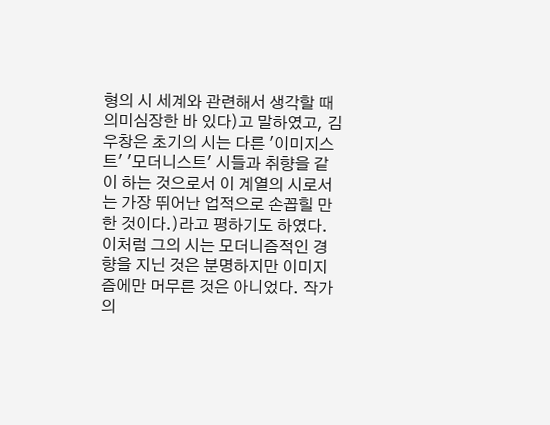형의 시 세계와 관련해서 생각할 때 의미심장한 바 있다)고 말하였고, 김우창은 초기의 시는 다른 '이미지스트' '모더니스트' 시들과 취향을 같이 하는 것으로서 이 계열의 시로서는 가장 뛰어난 업적으로 손꼽힐 만한 것이다.)라고 평하기도 하였다. 이처럼 그의 시는 모더니즘적인 경향을 지닌 것은 분명하지만 이미지즘에만 머무른 것은 아니었다. 작가의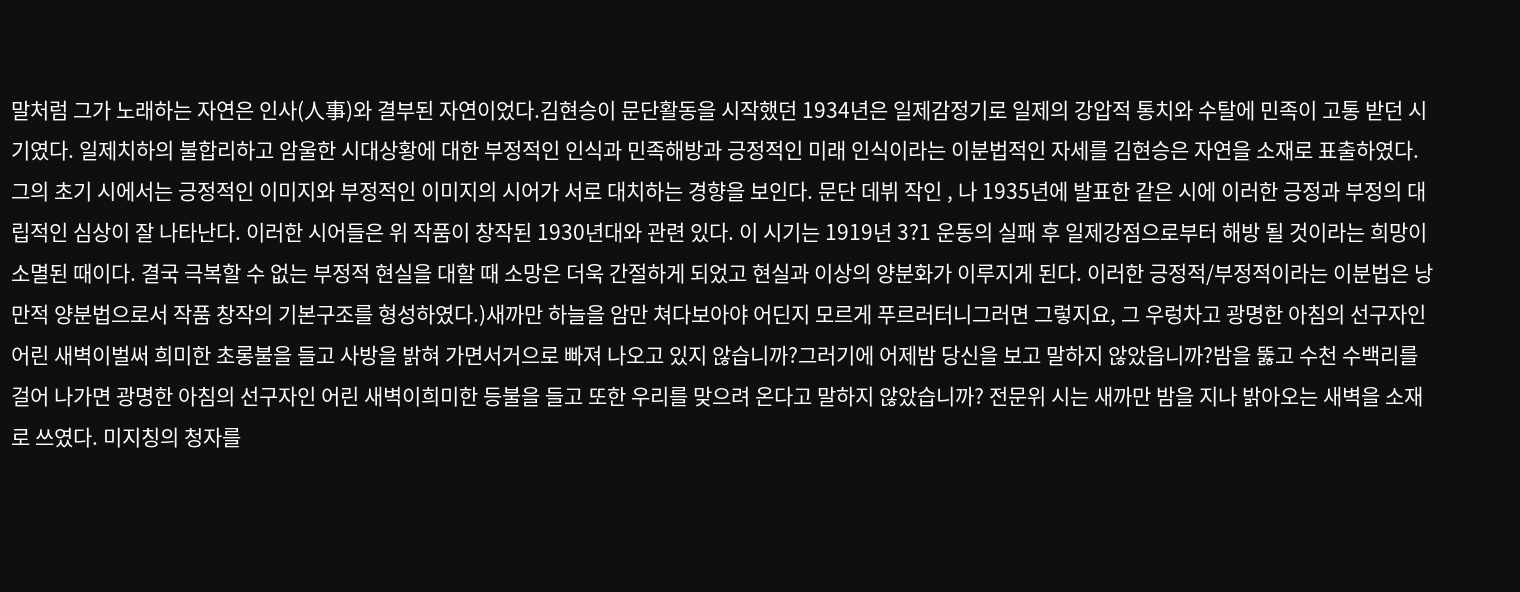말처럼 그가 노래하는 자연은 인사(人事)와 결부된 자연이었다.김현승이 문단활동을 시작했던 1934년은 일제감정기로 일제의 강압적 통치와 수탈에 민족이 고통 받던 시기였다. 일제치하의 불합리하고 암울한 시대상황에 대한 부정적인 인식과 민족해방과 긍정적인 미래 인식이라는 이분법적인 자세를 김현승은 자연을 소재로 표출하였다. 그의 초기 시에서는 긍정적인 이미지와 부정적인 이미지의 시어가 서로 대치하는 경향을 보인다. 문단 데뷔 작인 , 나 1935년에 발표한 같은 시에 이러한 긍정과 부정의 대립적인 심상이 잘 나타난다. 이러한 시어들은 위 작품이 창작된 1930년대와 관련 있다. 이 시기는 1919년 3?1 운동의 실패 후 일제강점으로부터 해방 될 것이라는 희망이 소멸된 때이다. 결국 극복할 수 없는 부정적 현실을 대할 때 소망은 더욱 간절하게 되었고 현실과 이상의 양분화가 이루지게 된다. 이러한 긍정적/부정적이라는 이분법은 낭만적 양분법으로서 작품 창작의 기본구조를 형성하였다.)새까만 하늘을 암만 쳐다보아야 어딘지 모르게 푸르러터니그러면 그렇지요, 그 우렁차고 광명한 아침의 선구자인 어린 새벽이벌써 희미한 초롱불을 들고 사방을 밝혀 가면서거으로 빠져 나오고 있지 않습니까?그러기에 어제밤 당신을 보고 말하지 않았읍니까?밤을 뚫고 수천 수백리를 걸어 나가면 광명한 아침의 선구자인 어린 새벽이희미한 등불을 들고 또한 우리를 맞으려 온다고 말하지 않았습니까? 전문위 시는 새까만 밤을 지나 밝아오는 새벽을 소재로 쓰였다. 미지칭의 청자를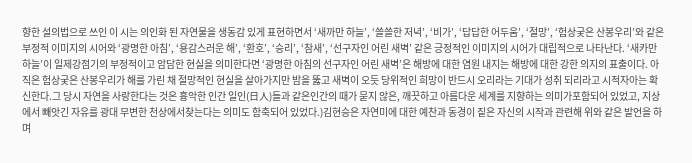향한 설의법으로 쓰인 이 시는 의인화 된 자연물을 생동감 있게 표현하면서 ‘새까만 하늘’, ‘쓸쓸한 저녁’, ‘비가’, ‘답답한 어두움’, ‘절망’, ‘험상궂은 산봉우리’와 같은 부정적 이미지의 시어와 ‘광명한 아침’, ‘용감스러운 해’, ‘환호’, ‘승리’, ‘참새’, ‘선구자인 어린 새벽’ 같은 긍정적인 이미지의 시어가 대립적으로 나타난다. ‘새카만 하늘’이 일제강점기의 부정적이고 암담한 현실을 의미한다면 ‘광명한 아침의 선구자인 어린 새벽’은 해방에 대한 염원 내지는 해방에 대한 강한 의지의 표출이다. 아직은 험상궂은 산봉우리가 해를 가린 채 절망적인 현실을 살아가지만 밤을 뚫고 새벽이 오듯 당위적인 희망이 반드시 오리라는 기대가 성취 되리라고 시적자아는 확신한다.그 당시 자연을 사랑한다는 것은 흉악한 인간 일인(日人)들과 같은인간의 때가 묻지 않은, 깨끗하고 아름다운 세계를 지향하는 의미가포함되어 있었고, 지상에서 빼앗긴 자유를 광대 무변한 천상에서찾는다는 의미도 함축되어 있었다.)김현승은 자연미에 대한 예찬과 동경이 짙은 자신의 시작과 관련해 위와 같은 발언을 하며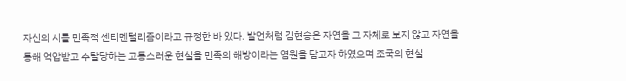자신의 시를 민족적 센티멘털리즘이라고 규정한 바 있다. 발언처럼 김현승은 자연을 그 자체로 보지 않고 자연을 통해 억압받고 수탈당하는 고통스러운 현실을 민족의 해방이라는 염원을 담고자 하였으며 조국의 현실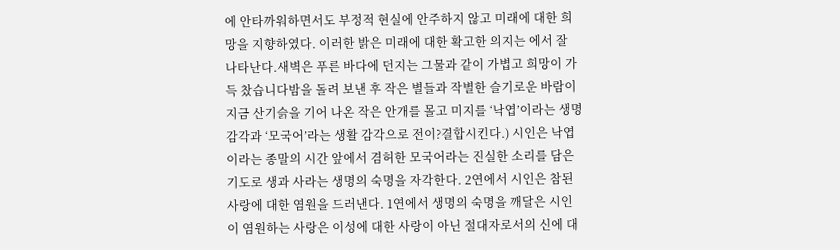에 안타까워하면서도 부정적 현실에 안주하지 않고 미래에 대한 희망을 지향하였다. 이러한 밝은 미래에 대한 확고한 의지는 에서 잘 나타난다.새벽은 푸른 바다에 던지는 그물과 같이 가볍고 희망이 가득 찼습니다밤을 돌려 보낸 후 작은 별들과 작별한 슬기로운 바람이지금 산기슭을 기어 나온 작은 안개를 몰고 미지를 ‘낙엽’이라는 생명 감각과 ‘모국어’라는 생활 감각으로 전이?결합시킨다.) 시인은 낙엽이라는 종말의 시간 앞에서 겸허한 모국어라는 진실한 소리를 담은 기도로 생과 사라는 생명의 숙명을 자각한다. 2연에서 시인은 참된 사랑에 대한 염원을 드러낸다. 1연에서 생명의 숙명을 깨달은 시인이 염원하는 사랑은 이성에 대한 사랑이 아닌 절대자로서의 신에 대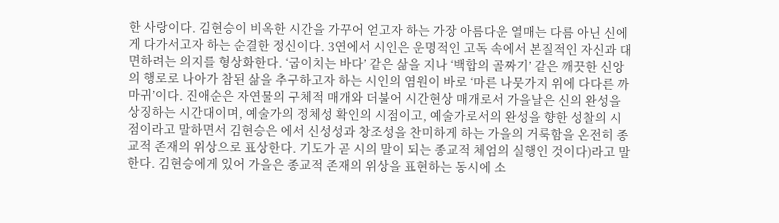한 사랑이다. 김현승이 비옥한 시간을 가꾸어 얻고자 하는 가장 아름다운 열매는 다름 아닌 신에게 다가서고자 하는 순결한 정신이다. 3연에서 시인은 운명적인 고독 속에서 본질적인 자신과 대면하려는 의지를 형상화한다. ‘굽이치는 바다’ 같은 삶을 지나 ‘백합의 골짜기’ 같은 깨끗한 신앙의 행로로 나아가 참된 삶을 추구하고자 하는 시인의 염원이 바로 ‘마른 나뭇가지 위에 다다른 까마귀’이다. 진애순은 자연물의 구체적 매개와 더불어 시간현상 매개로서 가을날은 신의 완성을 상징하는 시간대이며, 예술가의 정체성 확인의 시점이고, 예술가로서의 완성을 향한 성찰의 시점이라고 말하면서 김현승은 에서 신성성과 창조성을 찬미하게 하는 가을의 거룩함을 온전히 종교적 존재의 위상으로 표상한다. 기도가 곧 시의 말이 되는 종교적 체엄의 실행인 것이다)라고 말한다. 김현승에게 있어 가을은 종교적 존재의 위상을 표현하는 동시에 소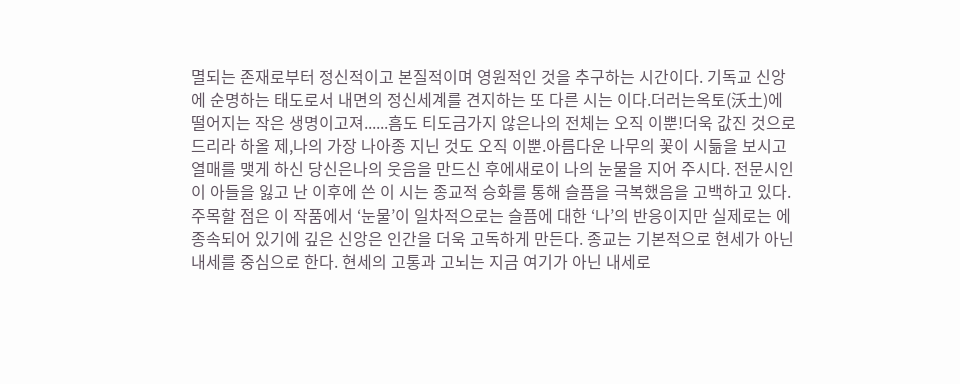멸되는 존재로부터 정신적이고 본질적이며 영원적인 것을 추구하는 시간이다. 기독교 신앙에 순명하는 태도로서 내면의 정신세계를 견지하는 또 다른 시는 이다.더러는옥토(沃土)에 떨어지는 작은 생명이고져......흠도 티도금가지 않은나의 전체는 오직 이뿐!더욱 값진 것으로드리라 하올 제,나의 가장 나아종 지닌 것도 오직 이뿐.아름다운 나무의 꽃이 시듦을 보시고열매를 맺게 하신 당신은나의 웃음을 만드신 후에새로이 나의 눈물을 지어 주시다. 전문시인이 아들을 잃고 난 이후에 쓴 이 시는 종교적 승화를 통해 슬픔을 극복했음을 고백하고 있다. 주목할 점은 이 작품에서 ‘눈물’이 일차적으로는 슬픔에 대한 ‘나’의 반응이지만 실제로는 에 종속되어 있기에 깊은 신앙은 인간을 더욱 고독하게 만든다. 종교는 기본적으로 현세가 아닌 내세를 중심으로 한다. 현세의 고통과 고뇌는 지금 여기가 아닌 내세로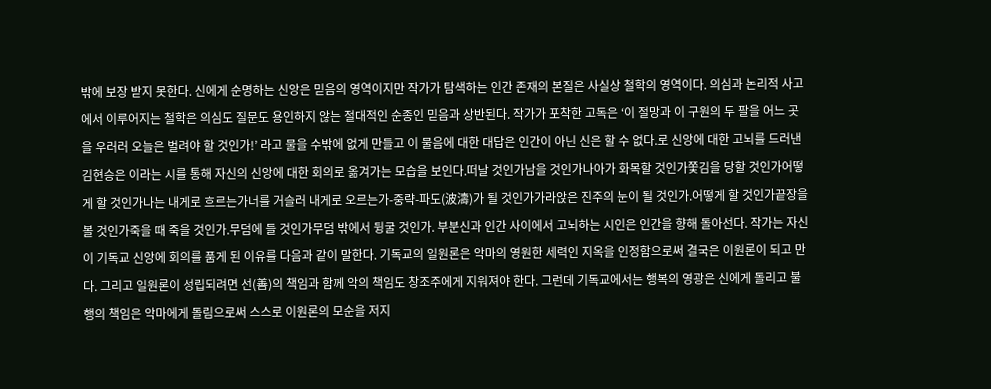밖에 보장 받지 못한다. 신에게 순명하는 신앙은 믿음의 영역이지만 작가가 탐색하는 인간 존재의 본질은 사실상 철학의 영역이다. 의심과 논리적 사고에서 이루어지는 철학은 의심도 질문도 용인하지 않는 절대적인 순종인 믿음과 상반된다. 작가가 포착한 고독은 ‘이 절망과 이 구원의 두 팔을 어느 곳을 우러러 오늘은 벌려야 할 것인가!’ 라고 물을 수밖에 없게 만들고 이 물음에 대한 대답은 인간이 아닌 신은 할 수 없다.로 신앙에 대한 고뇌를 드러낸 김현승은 이라는 시를 통해 자신의 신앙에 대한 회의로 옮겨가는 모습을 보인다.떠날 것인가남을 것인가나아가 화목할 것인가쫓김을 당할 것인가어떻게 할 것인가나는 내게로 흐르는가너를 거슬러 내게로 오르는가-중략-파도(波濤)가 될 것인가가라앉은 진주의 눈이 될 것인가.어떻게 할 것인가끝장을 볼 것인가죽을 때 죽을 것인가.무덤에 들 것인가무덤 밖에서 뒹굴 것인가. 부분신과 인간 사이에서 고뇌하는 시인은 인간을 향해 돌아선다. 작가는 자신이 기독교 신앙에 회의를 품게 된 이유를 다음과 같이 말한다. 기독교의 일원론은 악마의 영원한 세력인 지옥을 인정함으로써 결국은 이원론이 되고 만다. 그리고 일원론이 성립되려면 선(善)의 책임과 함께 악의 책임도 창조주에게 지워져야 한다. 그런데 기독교에서는 행복의 영광은 신에게 돌리고 불행의 책임은 악마에게 돌림으로써 스스로 이원론의 모순을 저지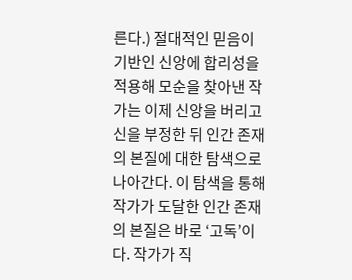른다.) 절대적인 믿음이 기반인 신앙에 합리성을 적용해 모순을 찾아낸 작가는 이제 신앙을 버리고 신을 부정한 뒤 인간 존재의 본질에 대한 탐색으로 나아간다. 이 탐색을 통해 작가가 도달한 인간 존재의 본질은 바로 ‘고독’이다. 작가가 직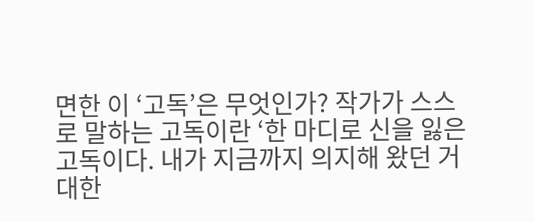면한 이 ‘고독’은 무엇인가? 작가가 스스로 말하는 고독이란 ‘한 마디로 신을 잃은 고독이다. 내가 지금까지 의지해 왔던 거대한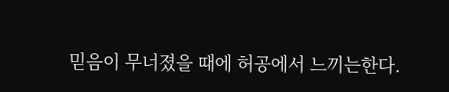믿음이 무너졌을 때에 허공에서 느끼는한다.